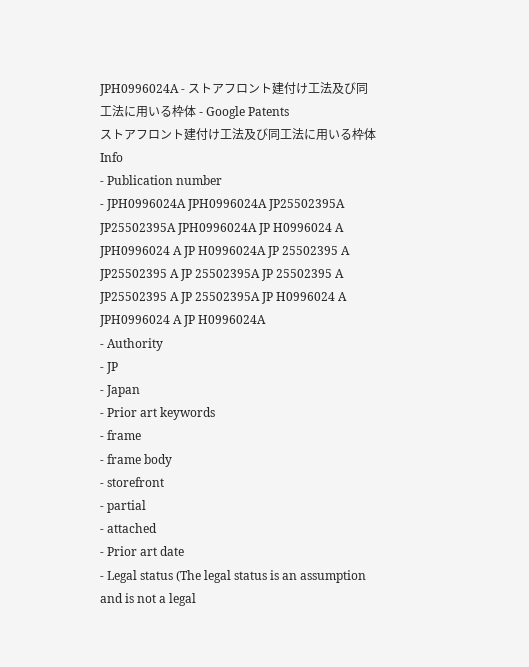JPH0996024A - ストアフロント建付け工法及び同工法に用いる枠体 - Google Patents
ストアフロント建付け工法及び同工法に用いる枠体Info
- Publication number
- JPH0996024A JPH0996024A JP25502395A JP25502395A JPH0996024A JP H0996024 A JPH0996024 A JP H0996024A JP 25502395 A JP25502395 A JP 25502395A JP 25502395 A JP25502395 A JP 25502395A JP H0996024 A JPH0996024 A JP H0996024A
- Authority
- JP
- Japan
- Prior art keywords
- frame
- frame body
- storefront
- partial
- attached
- Prior art date
- Legal status (The legal status is an assumption and is not a legal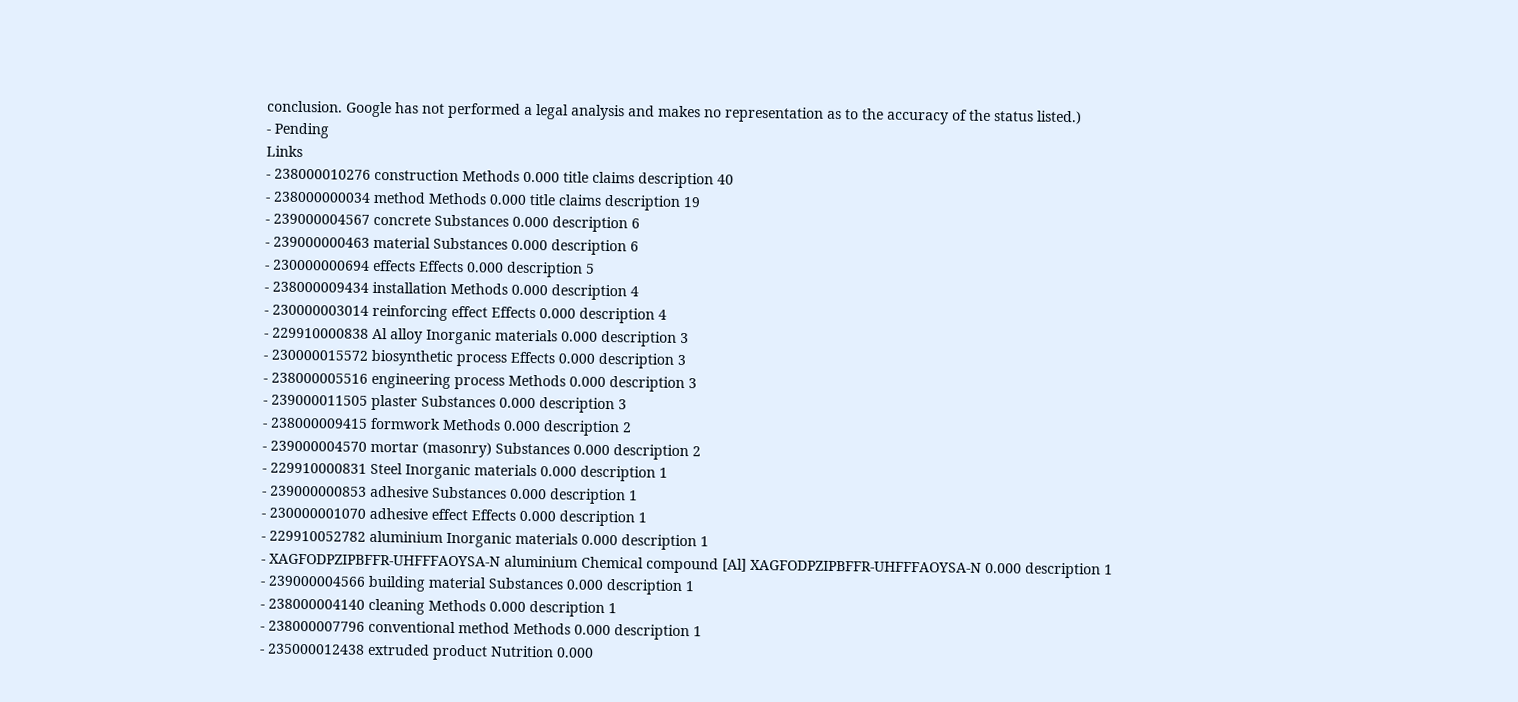conclusion. Google has not performed a legal analysis and makes no representation as to the accuracy of the status listed.)
- Pending
Links
- 238000010276 construction Methods 0.000 title claims description 40
- 238000000034 method Methods 0.000 title claims description 19
- 239000004567 concrete Substances 0.000 description 6
- 239000000463 material Substances 0.000 description 6
- 230000000694 effects Effects 0.000 description 5
- 238000009434 installation Methods 0.000 description 4
- 230000003014 reinforcing effect Effects 0.000 description 4
- 229910000838 Al alloy Inorganic materials 0.000 description 3
- 230000015572 biosynthetic process Effects 0.000 description 3
- 238000005516 engineering process Methods 0.000 description 3
- 239000011505 plaster Substances 0.000 description 3
- 238000009415 formwork Methods 0.000 description 2
- 239000004570 mortar (masonry) Substances 0.000 description 2
- 229910000831 Steel Inorganic materials 0.000 description 1
- 239000000853 adhesive Substances 0.000 description 1
- 230000001070 adhesive effect Effects 0.000 description 1
- 229910052782 aluminium Inorganic materials 0.000 description 1
- XAGFODPZIPBFFR-UHFFFAOYSA-N aluminium Chemical compound [Al] XAGFODPZIPBFFR-UHFFFAOYSA-N 0.000 description 1
- 239000004566 building material Substances 0.000 description 1
- 238000004140 cleaning Methods 0.000 description 1
- 238000007796 conventional method Methods 0.000 description 1
- 235000012438 extruded product Nutrition 0.000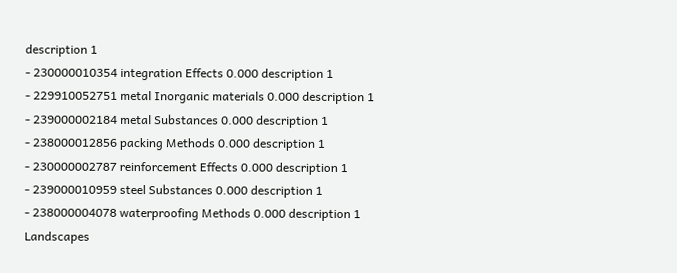description 1
- 230000010354 integration Effects 0.000 description 1
- 229910052751 metal Inorganic materials 0.000 description 1
- 239000002184 metal Substances 0.000 description 1
- 238000012856 packing Methods 0.000 description 1
- 230000002787 reinforcement Effects 0.000 description 1
- 239000010959 steel Substances 0.000 description 1
- 238000004078 waterproofing Methods 0.000 description 1
Landscapes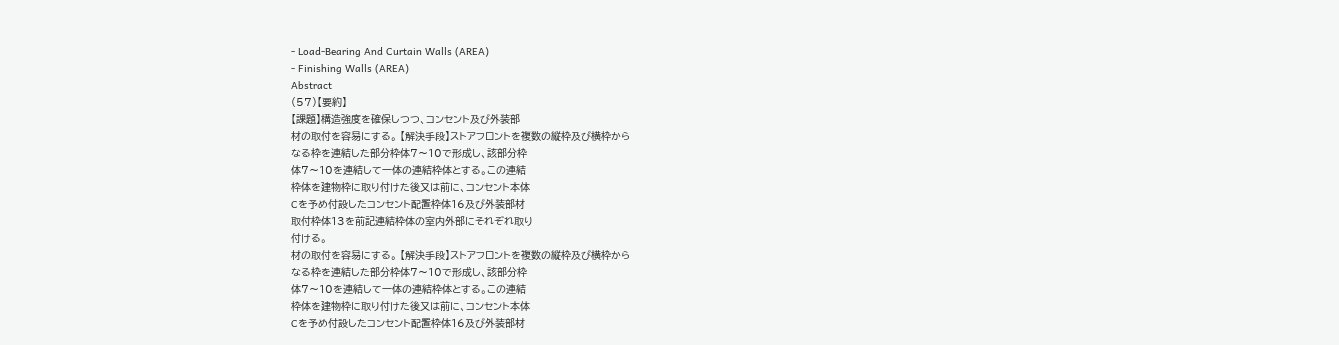- Load-Bearing And Curtain Walls (AREA)
- Finishing Walls (AREA)
Abstract
(57)【要約】
【課題】構造強度を確保しつつ、コンセント及び外装部
材の取付を容易にする。 【解決手段】ストアフロントを複数の縦枠及び横枠から
なる枠を連結した部分枠体7〜10で形成し、該部分枠
体7〜10を連結して一体の連結枠体とする。この連結
枠体を建物枠に取り付けた後又は前に、コンセント本体
Cを予め付設したコンセント配置枠体16及び外装部材
取付枠体13を前記連結枠体の室内外部にそれぞれ取り
付ける。
材の取付を容易にする。 【解決手段】ストアフロントを複数の縦枠及び横枠から
なる枠を連結した部分枠体7〜10で形成し、該部分枠
体7〜10を連結して一体の連結枠体とする。この連結
枠体を建物枠に取り付けた後又は前に、コンセント本体
Cを予め付設したコンセント配置枠体16及び外装部材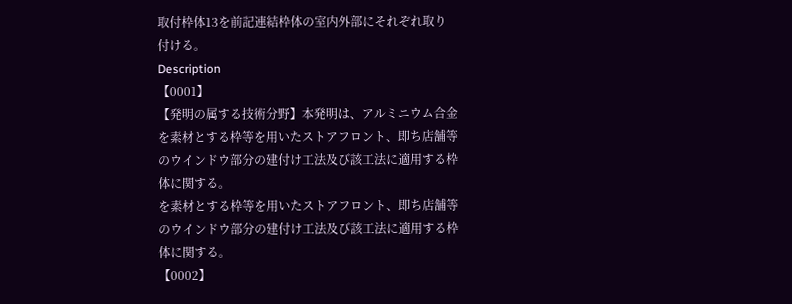取付枠体13を前記連結枠体の室内外部にそれぞれ取り
付ける。
Description
【0001】
【発明の属する技術分野】本発明は、アルミニウム合金
を素材とする枠等を用いたストアフロント、即ち店舗等
のウインドウ部分の建付け工法及び該工法に適用する枠
体に関する。
を素材とする枠等を用いたストアフロント、即ち店舗等
のウインドウ部分の建付け工法及び該工法に適用する枠
体に関する。
【0002】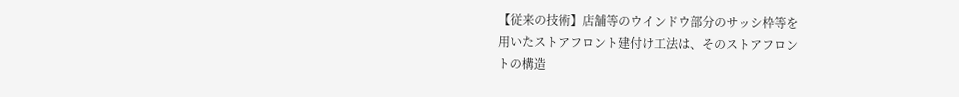【従来の技術】店舗等のウインドウ部分のサッシ枠等を
用いたストアフロント建付け工法は、そのストアフロン
トの構造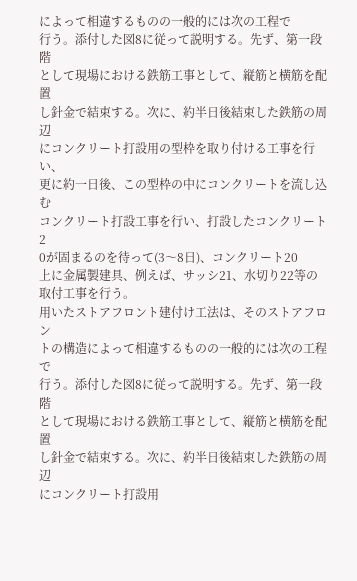によって相違するものの一般的には次の工程で
行う。添付した図8に従って説明する。先ず、第一段階
として現場における鉄筋工事として、縦筋と横筋を配置
し針金で結束する。次に、約半日後結束した鉄筋の周辺
にコンクリート打設用の型枠を取り付ける工事を行い、
更に約一日後、この型枠の中にコンクリートを流し込む
コンクリート打設工事を行い、打設したコンクリート2
0が固まるのを待って(3〜8日)、コンクリート20
上に金属製建具、例えば、サッシ21、水切り22等の
取付工事を行う。
用いたストアフロント建付け工法は、そのストアフロン
トの構造によって相違するものの一般的には次の工程で
行う。添付した図8に従って説明する。先ず、第一段階
として現場における鉄筋工事として、縦筋と横筋を配置
し針金で結束する。次に、約半日後結束した鉄筋の周辺
にコンクリート打設用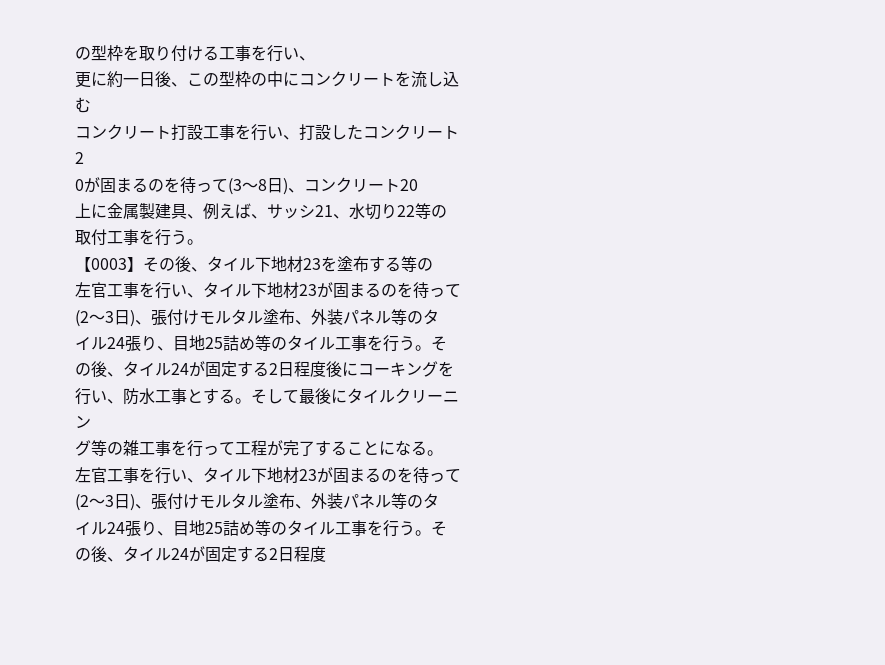の型枠を取り付ける工事を行い、
更に約一日後、この型枠の中にコンクリートを流し込む
コンクリート打設工事を行い、打設したコンクリート2
0が固まるのを待って(3〜8日)、コンクリート20
上に金属製建具、例えば、サッシ21、水切り22等の
取付工事を行う。
【0003】その後、タイル下地材23を塗布する等の
左官工事を行い、タイル下地材23が固まるのを待って
(2〜3日)、張付けモルタル塗布、外装パネル等のタ
イル24張り、目地25詰め等のタイル工事を行う。そ
の後、タイル24が固定する2日程度後にコーキングを
行い、防水工事とする。そして最後にタイルクリーニン
グ等の雑工事を行って工程が完了することになる。
左官工事を行い、タイル下地材23が固まるのを待って
(2〜3日)、張付けモルタル塗布、外装パネル等のタ
イル24張り、目地25詰め等のタイル工事を行う。そ
の後、タイル24が固定する2日程度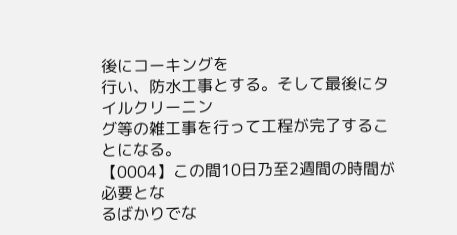後にコーキングを
行い、防水工事とする。そして最後にタイルクリーニン
グ等の雑工事を行って工程が完了することになる。
【0004】この間10日乃至2週間の時間が必要とな
るばかりでな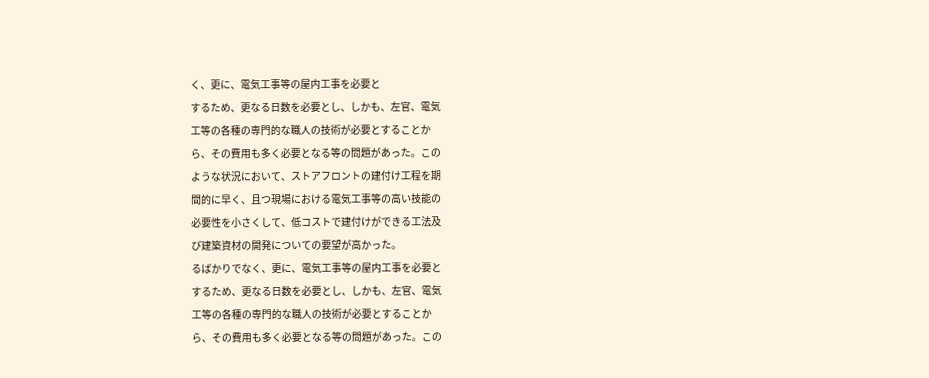く、更に、電気工事等の屋内工事を必要と
するため、更なる日数を必要とし、しかも、左官、電気
工等の各種の専門的な職人の技術が必要とすることか
ら、その費用も多く必要となる等の問題があった。この
ような状況において、ストアフロントの建付け工程を期
間的に早く、且つ現場における電気工事等の高い技能の
必要性を小さくして、低コストで建付けができる工法及
び建築資材の開発についての要望が高かった。
るばかりでなく、更に、電気工事等の屋内工事を必要と
するため、更なる日数を必要とし、しかも、左官、電気
工等の各種の専門的な職人の技術が必要とすることか
ら、その費用も多く必要となる等の問題があった。この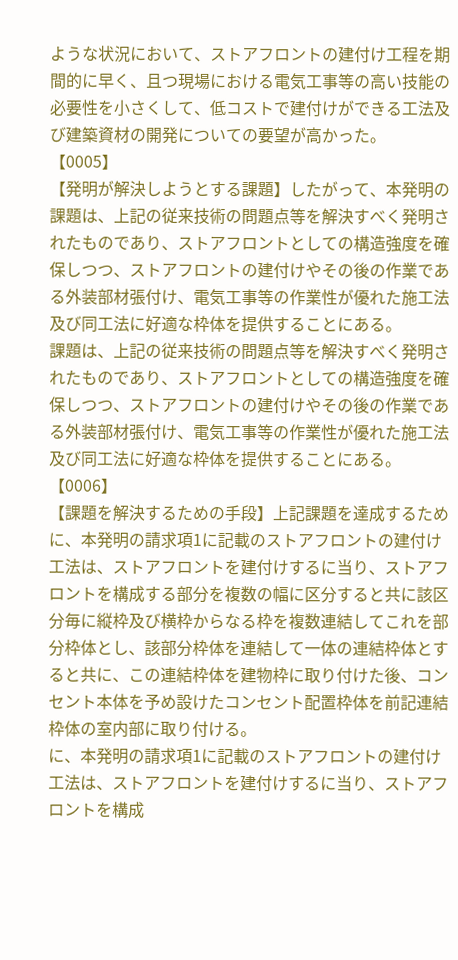ような状況において、ストアフロントの建付け工程を期
間的に早く、且つ現場における電気工事等の高い技能の
必要性を小さくして、低コストで建付けができる工法及
び建築資材の開発についての要望が高かった。
【0005】
【発明が解決しようとする課題】したがって、本発明の
課題は、上記の従来技術の問題点等を解決すべく発明さ
れたものであり、ストアフロントとしての構造強度を確
保しつつ、ストアフロントの建付けやその後の作業であ
る外装部材張付け、電気工事等の作業性が優れた施工法
及び同工法に好適な枠体を提供することにある。
課題は、上記の従来技術の問題点等を解決すべく発明さ
れたものであり、ストアフロントとしての構造強度を確
保しつつ、ストアフロントの建付けやその後の作業であ
る外装部材張付け、電気工事等の作業性が優れた施工法
及び同工法に好適な枠体を提供することにある。
【0006】
【課題を解決するための手段】上記課題を達成するため
に、本発明の請求項1に記載のストアフロントの建付け
工法は、ストアフロントを建付けするに当り、ストアフ
ロントを構成する部分を複数の幅に区分すると共に該区
分毎に縦枠及び横枠からなる枠を複数連結してこれを部
分枠体とし、該部分枠体を連結して一体の連結枠体とす
ると共に、この連結枠体を建物枠に取り付けた後、コン
セント本体を予め設けたコンセント配置枠体を前記連結
枠体の室内部に取り付ける。
に、本発明の請求項1に記載のストアフロントの建付け
工法は、ストアフロントを建付けするに当り、ストアフ
ロントを構成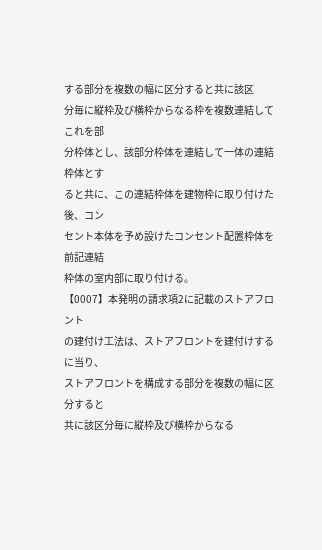する部分を複数の幅に区分すると共に該区
分毎に縦枠及び横枠からなる枠を複数連結してこれを部
分枠体とし、該部分枠体を連結して一体の連結枠体とす
ると共に、この連結枠体を建物枠に取り付けた後、コン
セント本体を予め設けたコンセント配置枠体を前記連結
枠体の室内部に取り付ける。
【0007】本発明の請求項2に記載のストアフロント
の建付け工法は、ストアフロントを建付けするに当り、
ストアフロントを構成する部分を複数の幅に区分すると
共に該区分毎に縦枠及び横枠からなる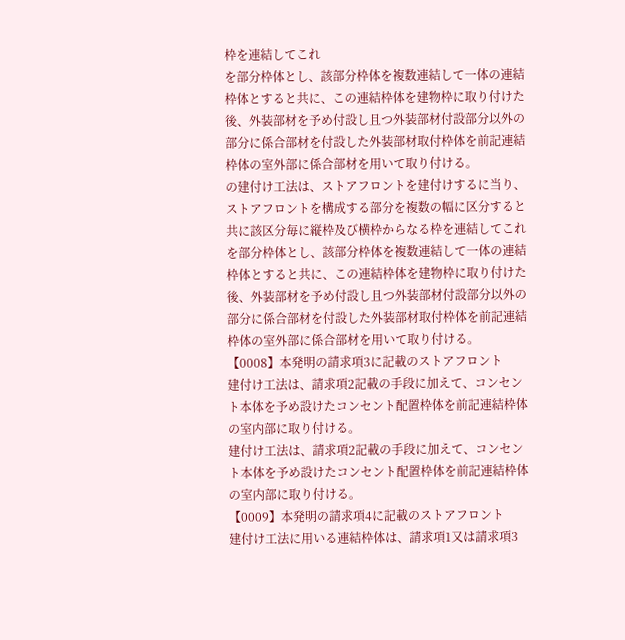枠を連結してこれ
を部分枠体とし、該部分枠体を複数連結して一体の連結
枠体とすると共に、この連結枠体を建物枠に取り付けた
後、外装部材を予め付設し且つ外装部材付設部分以外の
部分に係合部材を付設した外装部材取付枠体を前記連結
枠体の室外部に係合部材を用いて取り付ける。
の建付け工法は、ストアフロントを建付けするに当り、
ストアフロントを構成する部分を複数の幅に区分すると
共に該区分毎に縦枠及び横枠からなる枠を連結してこれ
を部分枠体とし、該部分枠体を複数連結して一体の連結
枠体とすると共に、この連結枠体を建物枠に取り付けた
後、外装部材を予め付設し且つ外装部材付設部分以外の
部分に係合部材を付設した外装部材取付枠体を前記連結
枠体の室外部に係合部材を用いて取り付ける。
【0008】本発明の請求項3に記載のストアフロント
建付け工法は、請求項2記載の手段に加えて、コンセン
ト本体を予め設けたコンセント配置枠体を前記連結枠体
の室内部に取り付ける。
建付け工法は、請求項2記載の手段に加えて、コンセン
ト本体を予め設けたコンセント配置枠体を前記連結枠体
の室内部に取り付ける。
【0009】本発明の請求項4に記載のストアフロント
建付け工法に用いる連結枠体は、請求項1又は請求項3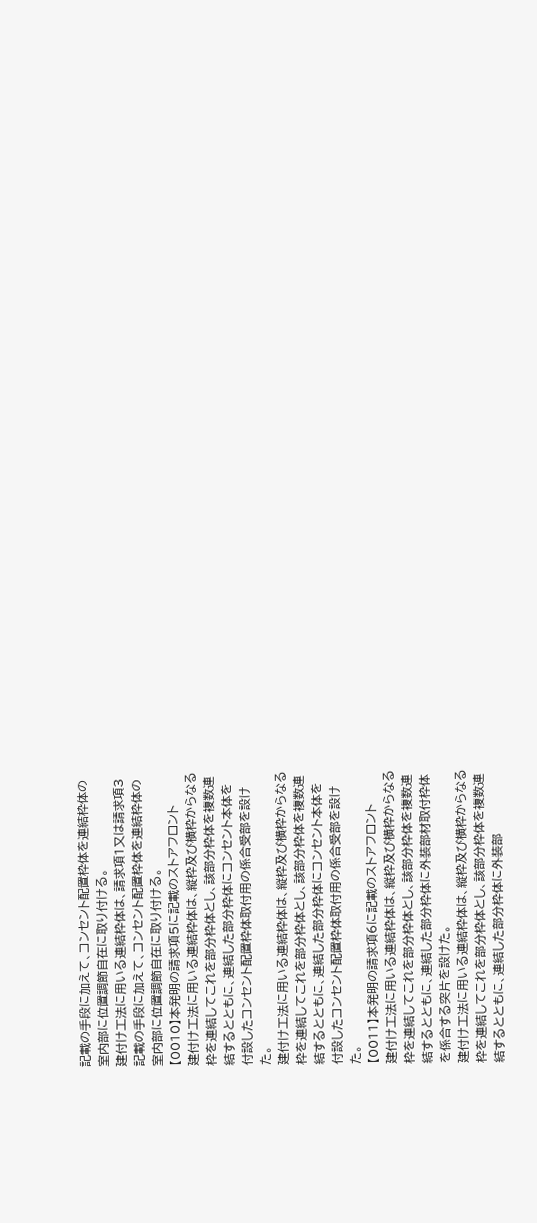記載の手段に加えて、コンセント配置枠体を連結枠体の
室内部に位置調節自在に取り付ける。
建付け工法に用いる連結枠体は、請求項1又は請求項3
記載の手段に加えて、コンセント配置枠体を連結枠体の
室内部に位置調節自在に取り付ける。
【0010】本発明の請求項5に記載のストアフロント
建付け工法に用いる連結枠体は、縦枠及び横枠からなる
枠を連結してこれを部分枠体とし、該部分枠体を複数連
結するとともに、連結した部分枠体にコンセント本体を
付設したコンセント配置枠体取付用の係合受部を設け
た。
建付け工法に用いる連結枠体は、縦枠及び横枠からなる
枠を連結してこれを部分枠体とし、該部分枠体を複数連
結するとともに、連結した部分枠体にコンセント本体を
付設したコンセント配置枠体取付用の係合受部を設け
た。
【0011】本発明の請求項6に記載のストアフロント
建付け工法に用いる連結枠体は、縦枠及び横枠からなる
枠を連結してこれを部分枠体とし、該部分枠体を複数連
結するとともに、連結した部分枠体に外装部材取付枠体
を係合する突片を設けた。
建付け工法に用いる連結枠体は、縦枠及び横枠からなる
枠を連結してこれを部分枠体とし、該部分枠体を複数連
結するとともに、連結した部分枠体に外装部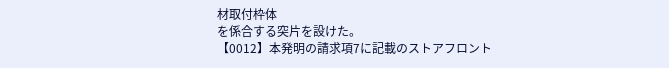材取付枠体
を係合する突片を設けた。
【0012】本発明の請求項7に記載のストアフロント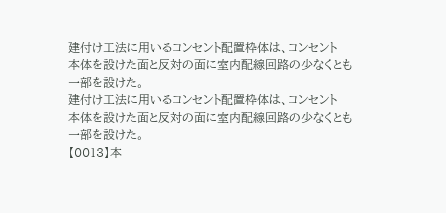建付け工法に用いるコンセント配置枠体は、コンセント
本体を設けた面と反対の面に室内配線回路の少なくとも
一部を設けた。
建付け工法に用いるコンセント配置枠体は、コンセント
本体を設けた面と反対の面に室内配線回路の少なくとも
一部を設けた。
【0013】本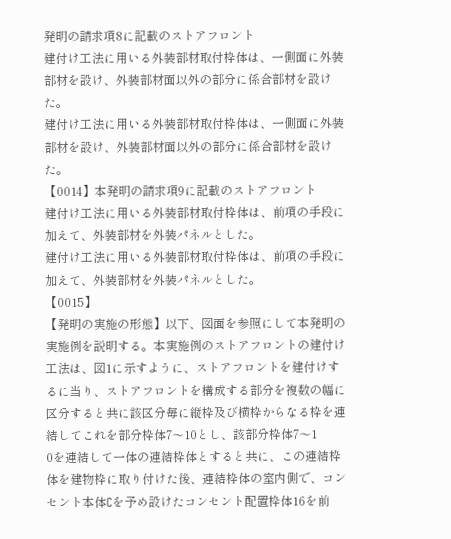発明の請求項8に記載のストアフロント
建付け工法に用いる外装部材取付枠体は、一側面に外装
部材を設け、外装部材面以外の部分に係合部材を設け
た。
建付け工法に用いる外装部材取付枠体は、一側面に外装
部材を設け、外装部材面以外の部分に係合部材を設け
た。
【0014】本発明の請求項9に記載のストアフロント
建付け工法に用いる外装部材取付枠体は、前項の手段に
加えて、外装部材を外装パネルとした。
建付け工法に用いる外装部材取付枠体は、前項の手段に
加えて、外装部材を外装パネルとした。
【0015】
【発明の実施の形態】以下、図面を参照にして本発明の
実施例を説明する。本実施例のストアフロントの建付け
工法は、図1に示すように、ストアフロントを建付けす
るに当り、ストアフロントを構成する部分を複数の幅に
区分すると共に該区分毎に縦枠及び横枠からなる枠を連
結してこれを部分枠体7〜10とし、該部分枠体7〜1
0を連結して一体の連結枠体とすると共に、この連結枠
体を建物枠に取り付けた後、連結枠体の室内側で、コン
セント本体Cを予め設けたコンセント配置枠体16を前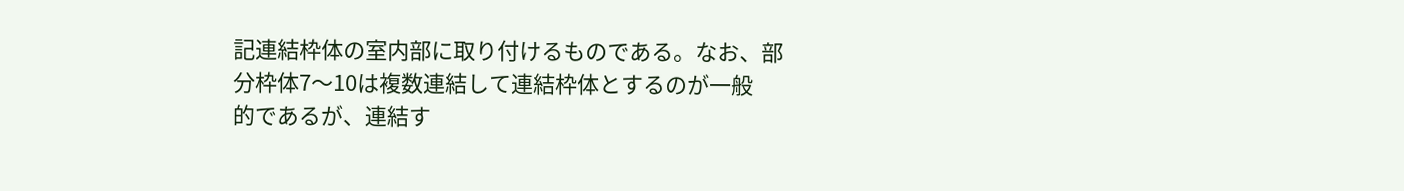記連結枠体の室内部に取り付けるものである。なお、部
分枠体7〜10は複数連結して連結枠体とするのが一般
的であるが、連結す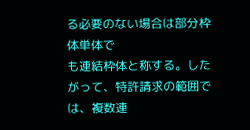る必要のない場合は部分枠体単体で
も連結枠体と称する。したがって、特許請求の範囲で
は、複数連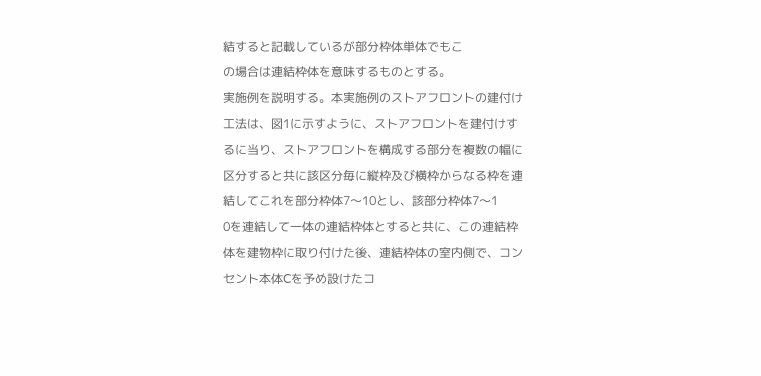結すると記載しているが部分枠体単体でもこ
の場合は連結枠体を意味するものとする。
実施例を説明する。本実施例のストアフロントの建付け
工法は、図1に示すように、ストアフロントを建付けす
るに当り、ストアフロントを構成する部分を複数の幅に
区分すると共に該区分毎に縦枠及び横枠からなる枠を連
結してこれを部分枠体7〜10とし、該部分枠体7〜1
0を連結して一体の連結枠体とすると共に、この連結枠
体を建物枠に取り付けた後、連結枠体の室内側で、コン
セント本体Cを予め設けたコ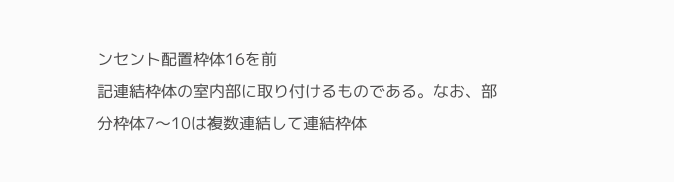ンセント配置枠体16を前
記連結枠体の室内部に取り付けるものである。なお、部
分枠体7〜10は複数連結して連結枠体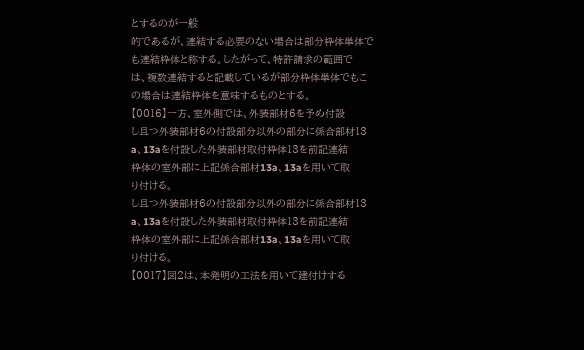とするのが一般
的であるが、連結する必要のない場合は部分枠体単体で
も連結枠体と称する。したがって、特許請求の範囲で
は、複数連結すると記載しているが部分枠体単体でもこ
の場合は連結枠体を意味するものとする。
【0016】一方、室外側では、外装部材6を予め付設
し且つ外装部材6の付設部分以外の部分に係合部材13
a、13aを付設した外装部材取付枠体13を前記連結
枠体の室外部に上記係合部材13a、13aを用いて取
り付ける。
し且つ外装部材6の付設部分以外の部分に係合部材13
a、13aを付設した外装部材取付枠体13を前記連結
枠体の室外部に上記係合部材13a、13aを用いて取
り付ける。
【0017】図2は、本発明の工法を用いて建付けする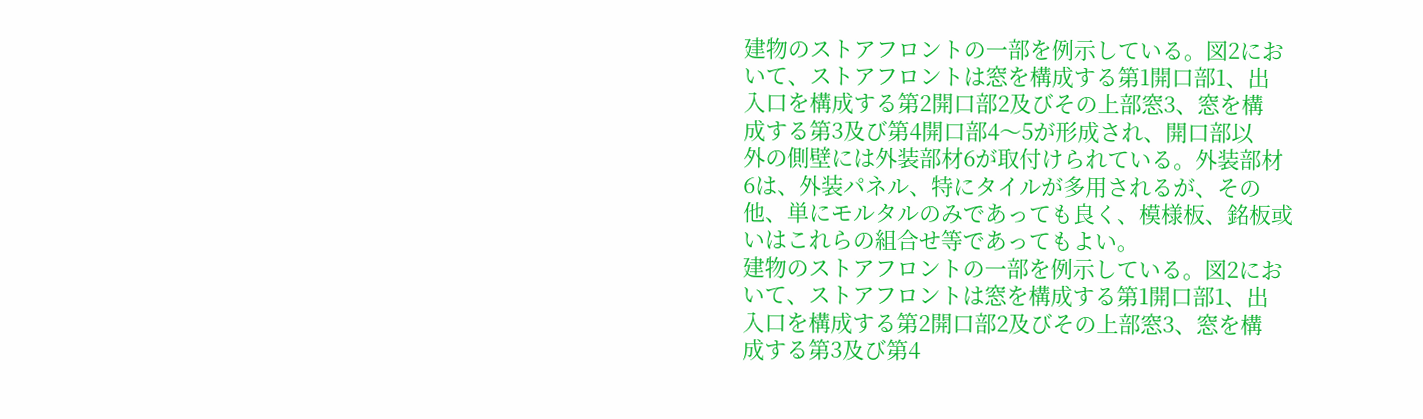建物のストアフロントの一部を例示している。図2にお
いて、ストアフロントは窓を構成する第1開口部1、出
入口を構成する第2開口部2及びその上部窓3、窓を構
成する第3及び第4開口部4〜5が形成され、開口部以
外の側壁には外装部材6が取付けられている。外装部材
6は、外装パネル、特にタイルが多用されるが、その
他、単にモルタルのみであっても良く、模様板、銘板或
いはこれらの組合せ等であってもよい。
建物のストアフロントの一部を例示している。図2にお
いて、ストアフロントは窓を構成する第1開口部1、出
入口を構成する第2開口部2及びその上部窓3、窓を構
成する第3及び第4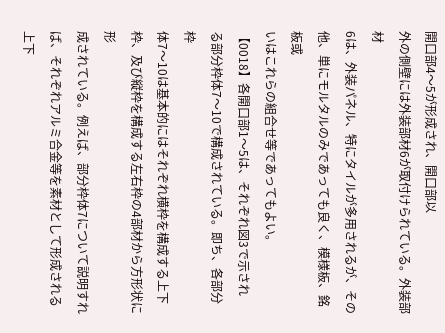開口部4〜5が形成され、開口部以
外の側壁には外装部材6が取付けられている。外装部材
6は、外装パネル、特にタイルが多用されるが、その
他、単にモルタルのみであっても良く、模様板、銘板或
いはこれらの組合せ等であってもよい。
【0018】各開口部1〜5は、それぞれ図3で示され
る部分枠体7〜10で構成されている。即ち、各部分枠
体7〜10は基本的にはそれぞれ横枠を構成する上下
枠、及び縦枠を構成する左右枠の4部材から方形状に形
成されている。例えば、部分枠体7について説明すれ
ば、それぞれアルミ合金等を素材として形成される上下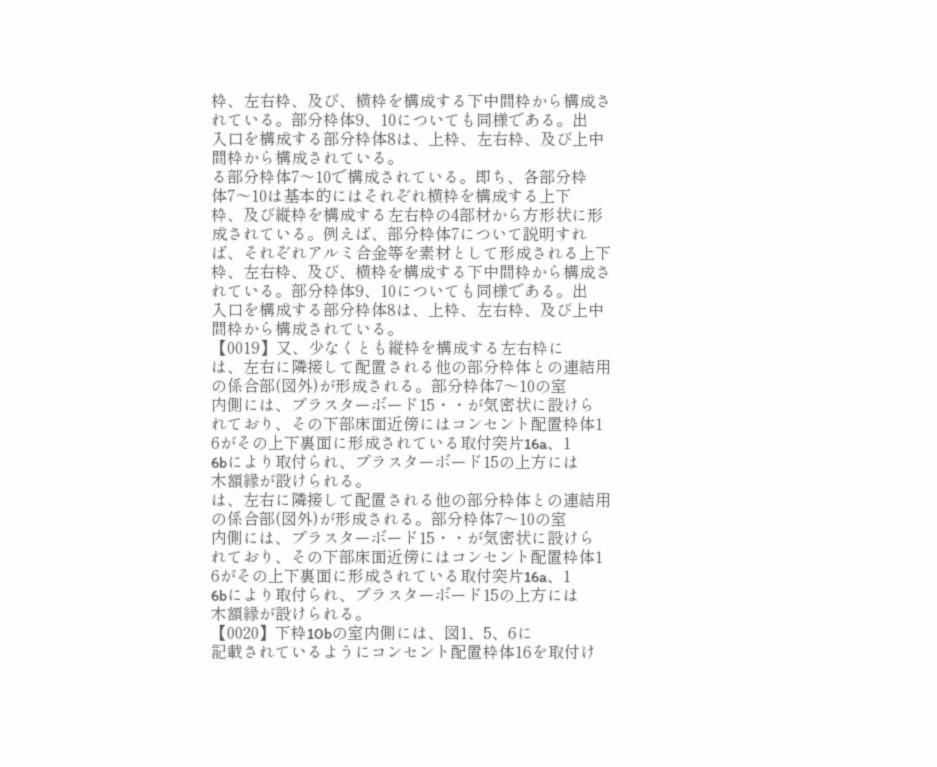枠、左右枠、及び、横枠を構成する下中間枠から構成さ
れている。部分枠体9、10についても同様である。出
入口を構成する部分枠体8は、上枠、左右枠、及び上中
間枠から構成されている。
る部分枠体7〜10で構成されている。即ち、各部分枠
体7〜10は基本的にはそれぞれ横枠を構成する上下
枠、及び縦枠を構成する左右枠の4部材から方形状に形
成されている。例えば、部分枠体7について説明すれ
ば、それぞれアルミ合金等を素材として形成される上下
枠、左右枠、及び、横枠を構成する下中間枠から構成さ
れている。部分枠体9、10についても同様である。出
入口を構成する部分枠体8は、上枠、左右枠、及び上中
間枠から構成されている。
【0019】又、少なくとも縦枠を構成する左右枠に
は、左右に隣接して配置される他の部分枠体との連結用
の係合部(図外)が形成される。部分枠体7〜10の室
内側には、プラスターボード15・・が気密状に設けら
れており、その下部床面近傍にはコンセント配置枠体1
6がその上下裏面に形成されている取付突片16a、1
6bにより取付られ、プラスターボード15の上方には
木額縁が設けられる。
は、左右に隣接して配置される他の部分枠体との連結用
の係合部(図外)が形成される。部分枠体7〜10の室
内側には、プラスターボード15・・が気密状に設けら
れており、その下部床面近傍にはコンセント配置枠体1
6がその上下裏面に形成されている取付突片16a、1
6bにより取付られ、プラスターボード15の上方には
木額縁が設けられる。
【0020】下枠10bの室内側には、図1、5、6に
記載されているようにコンセント配置枠体16を取付け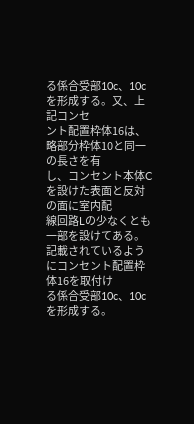る係合受部10c、10cを形成する。又、上記コンセ
ント配置枠体16は、略部分枠体10と同一の長さを有
し、コンセント本体Cを設けた表面と反対の面に室内配
線回路Lの少なくとも一部を設けてある。
記載されているようにコンセント配置枠体16を取付け
る係合受部10c、10cを形成する。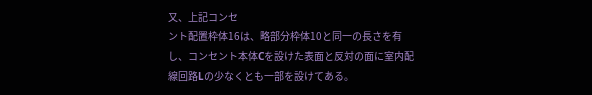又、上記コンセ
ント配置枠体16は、略部分枠体10と同一の長さを有
し、コンセント本体Cを設けた表面と反対の面に室内配
線回路Lの少なくとも一部を設けてある。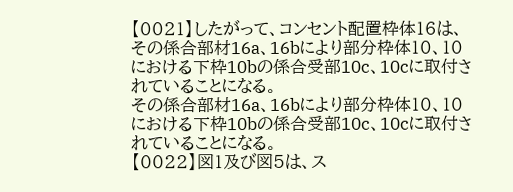【0021】したがって、コンセント配置枠体16は、
その係合部材16a、16bにより部分枠体10、10
における下枠10bの係合受部10c、10cに取付さ
れていることになる。
その係合部材16a、16bにより部分枠体10、10
における下枠10bの係合受部10c、10cに取付さ
れていることになる。
【0022】図1及び図5は、ス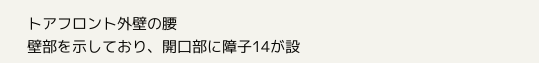トアフロント外壁の腰
壁部を示しており、開口部に障子14が設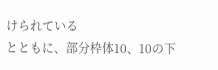けられている
とともに、部分枠体10、10の下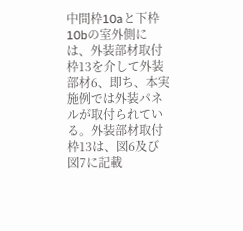中間枠10aと下枠
10bの室外側には、外装部材取付枠13を介して外装
部材6、即ち、本実施例では外装パネルが取付られてい
る。外装部材取付枠13は、図6及び図7に記載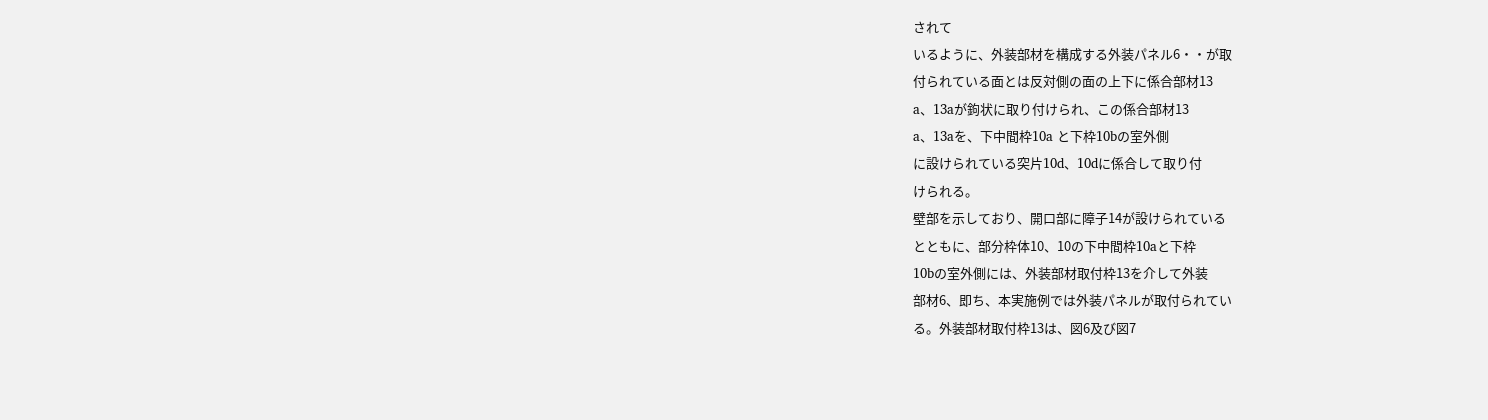されて
いるように、外装部材を構成する外装パネル6・・が取
付られている面とは反対側の面の上下に係合部材13
a、13aが鉤状に取り付けられ、この係合部材13
a、13aを、下中間枠10a と下枠10bの室外側
に設けられている突片10d、10dに係合して取り付
けられる。
壁部を示しており、開口部に障子14が設けられている
とともに、部分枠体10、10の下中間枠10aと下枠
10bの室外側には、外装部材取付枠13を介して外装
部材6、即ち、本実施例では外装パネルが取付られてい
る。外装部材取付枠13は、図6及び図7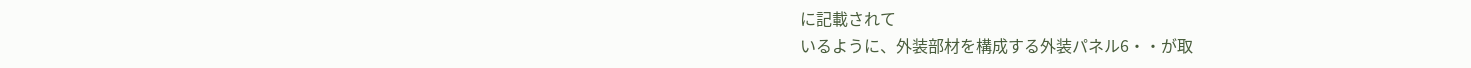に記載されて
いるように、外装部材を構成する外装パネル6・・が取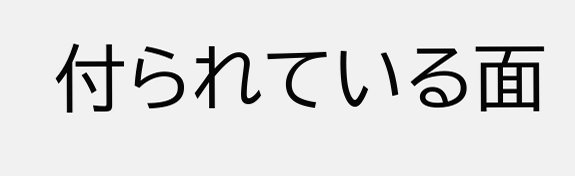付られている面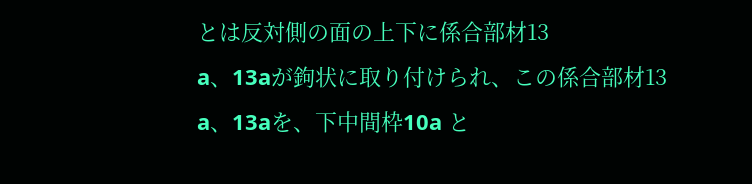とは反対側の面の上下に係合部材13
a、13aが鉤状に取り付けられ、この係合部材13
a、13aを、下中間枠10a と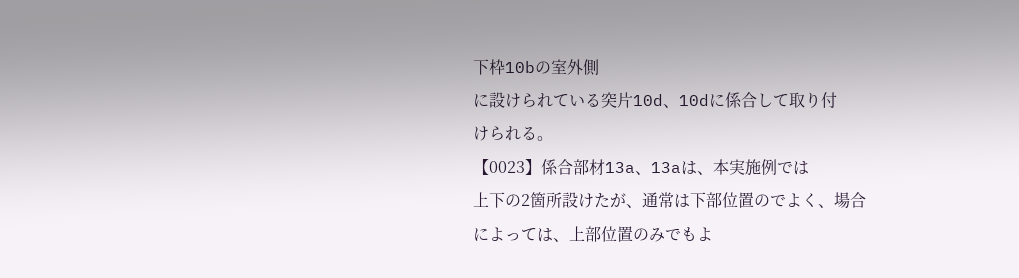下枠10bの室外側
に設けられている突片10d、10dに係合して取り付
けられる。
【0023】係合部材13a、13aは、本実施例では
上下の2箇所設けたが、通常は下部位置のでよく、場合
によっては、上部位置のみでもよ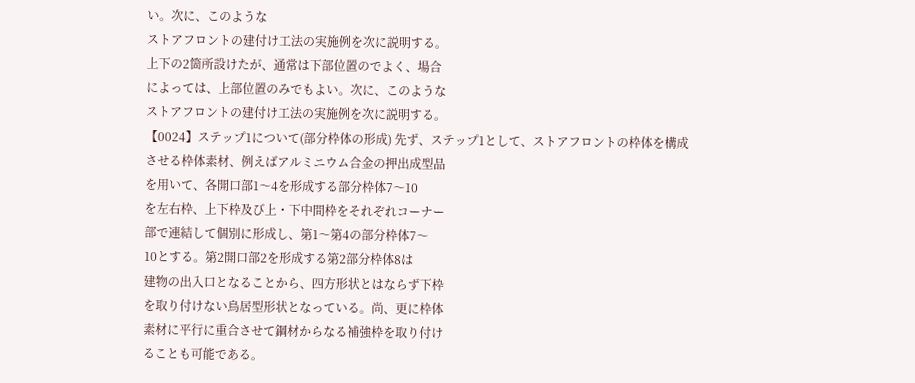い。次に、このような
ストアフロントの建付け工法の実施例を次に説明する。
上下の2箇所設けたが、通常は下部位置のでよく、場合
によっては、上部位置のみでもよい。次に、このような
ストアフロントの建付け工法の実施例を次に説明する。
【0024】ステップ1について(部分枠体の形成) 先ず、ステップ1として、ストアフロントの枠体を構成
させる枠体素材、例えばアルミニウム合金の押出成型品
を用いて、各開口部1〜4を形成する部分枠体7〜10
を左右枠、上下枠及び上・下中間枠をそれぞれコーナー
部で連結して個別に形成し、第1〜第4の部分枠体7〜
10とする。第2開口部2を形成する第2部分枠体8は
建物の出入口となることから、四方形状とはならず下枠
を取り付けない鳥居型形状となっている。尚、更に枠体
素材に平行に重合させて鋼材からなる補強枠を取り付け
ることも可能である。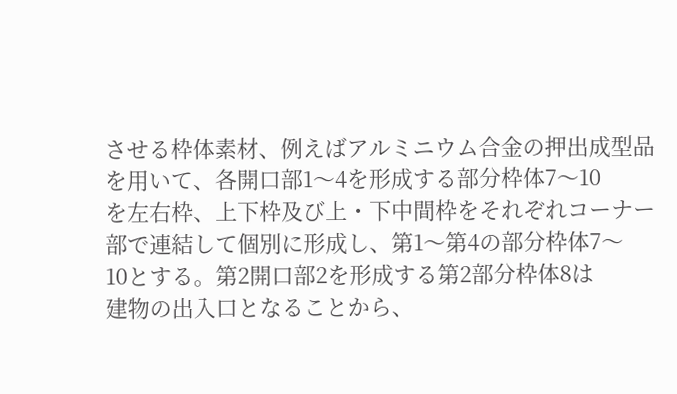させる枠体素材、例えばアルミニウム合金の押出成型品
を用いて、各開口部1〜4を形成する部分枠体7〜10
を左右枠、上下枠及び上・下中間枠をそれぞれコーナー
部で連結して個別に形成し、第1〜第4の部分枠体7〜
10とする。第2開口部2を形成する第2部分枠体8は
建物の出入口となることから、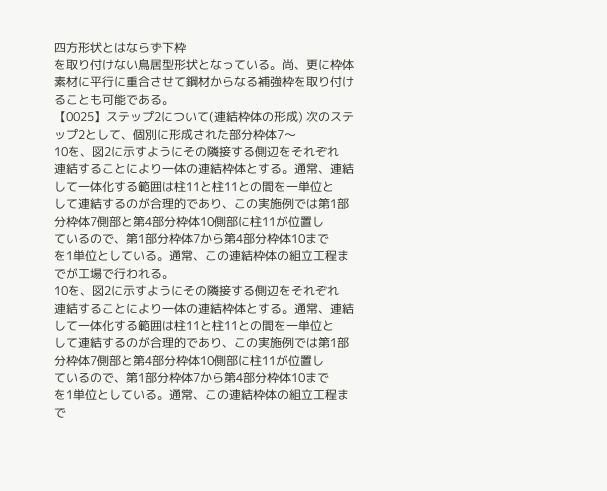四方形状とはならず下枠
を取り付けない鳥居型形状となっている。尚、更に枠体
素材に平行に重合させて鋼材からなる補強枠を取り付け
ることも可能である。
【0025】ステップ2について(連結枠体の形成) 次のステップ2として、個別に形成された部分枠体7〜
10を、図2に示すようにその隣接する側辺をそれぞれ
連結することにより一体の連結枠体とする。通常、連結
して一体化する範囲は柱11と柱11との間を一単位と
して連結するのが合理的であり、この実施例では第1部
分枠体7側部と第4部分枠体10側部に柱11が位置し
ているので、第1部分枠体7から第4部分枠体10まで
を1単位としている。通常、この連結枠体の組立工程ま
でが工場で行われる。
10を、図2に示すようにその隣接する側辺をそれぞれ
連結することにより一体の連結枠体とする。通常、連結
して一体化する範囲は柱11と柱11との間を一単位と
して連結するのが合理的であり、この実施例では第1部
分枠体7側部と第4部分枠体10側部に柱11が位置し
ているので、第1部分枠体7から第4部分枠体10まで
を1単位としている。通常、この連結枠体の組立工程ま
で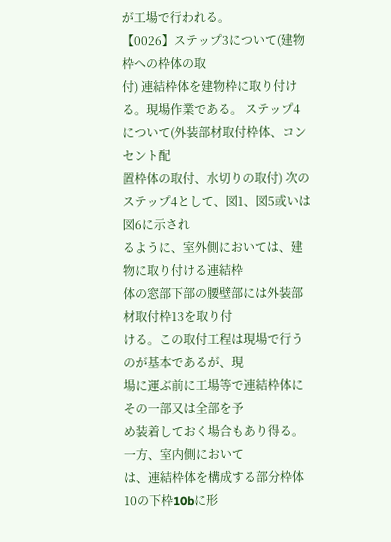が工場で行われる。
【0026】ステップ3について(建物枠への枠体の取
付) 連結枠体を建物枠に取り付ける。現場作業である。 ステップ4について(外装部材取付枠体、コンセント配
置枠体の取付、水切りの取付) 次のステップ4として、図1、図5或いは図6に示され
るように、室外側においては、建物に取り付ける連結枠
体の窓部下部の腰壁部には外装部材取付枠13を取り付
ける。この取付工程は現場で行うのが基本であるが、現
場に運ぶ前に工場等で連結枠体にその一部又は全部を予
め装着しておく場合もあり得る。一方、室内側において
は、連結枠体を構成する部分枠体10の下枠10bに形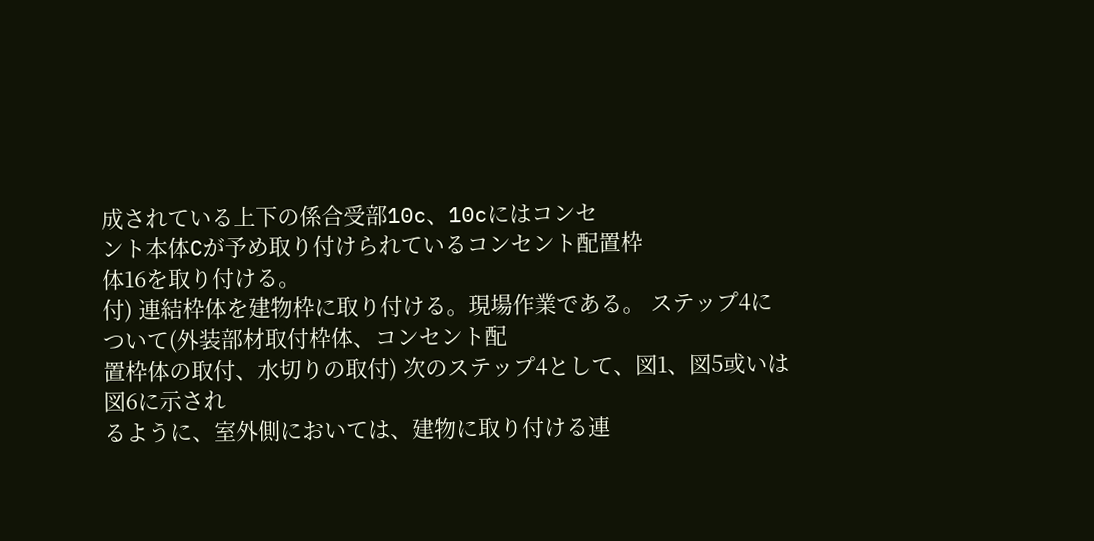成されている上下の係合受部10c、10cにはコンセ
ント本体Cが予め取り付けられているコンセント配置枠
体16を取り付ける。
付) 連結枠体を建物枠に取り付ける。現場作業である。 ステップ4について(外装部材取付枠体、コンセント配
置枠体の取付、水切りの取付) 次のステップ4として、図1、図5或いは図6に示され
るように、室外側においては、建物に取り付ける連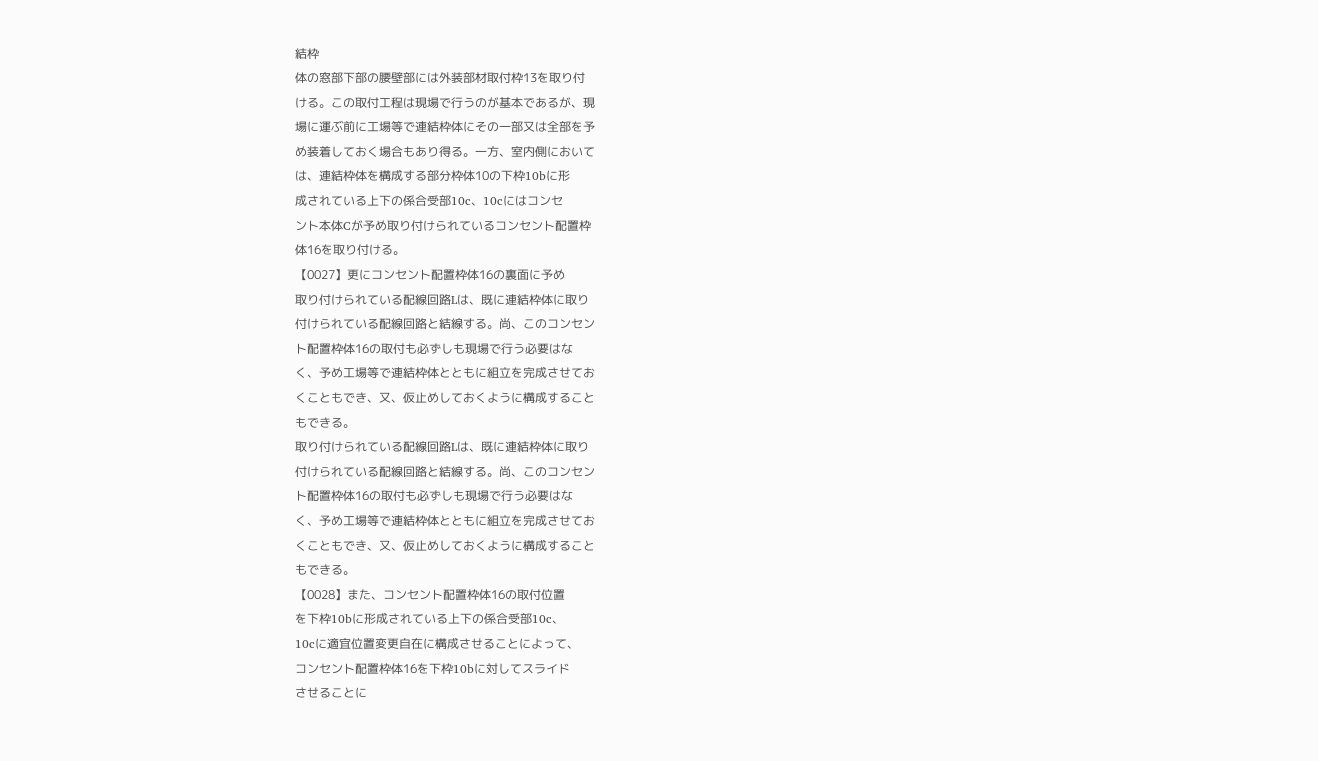結枠
体の窓部下部の腰壁部には外装部材取付枠13を取り付
ける。この取付工程は現場で行うのが基本であるが、現
場に運ぶ前に工場等で連結枠体にその一部又は全部を予
め装着しておく場合もあり得る。一方、室内側において
は、連結枠体を構成する部分枠体10の下枠10bに形
成されている上下の係合受部10c、10cにはコンセ
ント本体Cが予め取り付けられているコンセント配置枠
体16を取り付ける。
【0027】更にコンセント配置枠体16の裏面に予め
取り付けられている配線回路Lは、既に連結枠体に取り
付けられている配線回路と結線する。尚、このコンセン
ト配置枠体16の取付も必ずしも現場で行う必要はな
く、予め工場等で連結枠体とともに組立を完成させてお
くこともでき、又、仮止めしておくように構成すること
もできる。
取り付けられている配線回路Lは、既に連結枠体に取り
付けられている配線回路と結線する。尚、このコンセン
ト配置枠体16の取付も必ずしも現場で行う必要はな
く、予め工場等で連結枠体とともに組立を完成させてお
くこともでき、又、仮止めしておくように構成すること
もできる。
【0028】また、コンセント配置枠体16の取付位置
を下枠10bに形成されている上下の係合受部10c、
10cに適宜位置変更自在に構成させることによって、
コンセント配置枠体16を下枠10bに対してスライド
させることに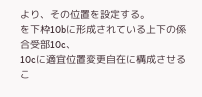より、その位置を設定する。
を下枠10bに形成されている上下の係合受部10c、
10cに適宜位置変更自在に構成させるこ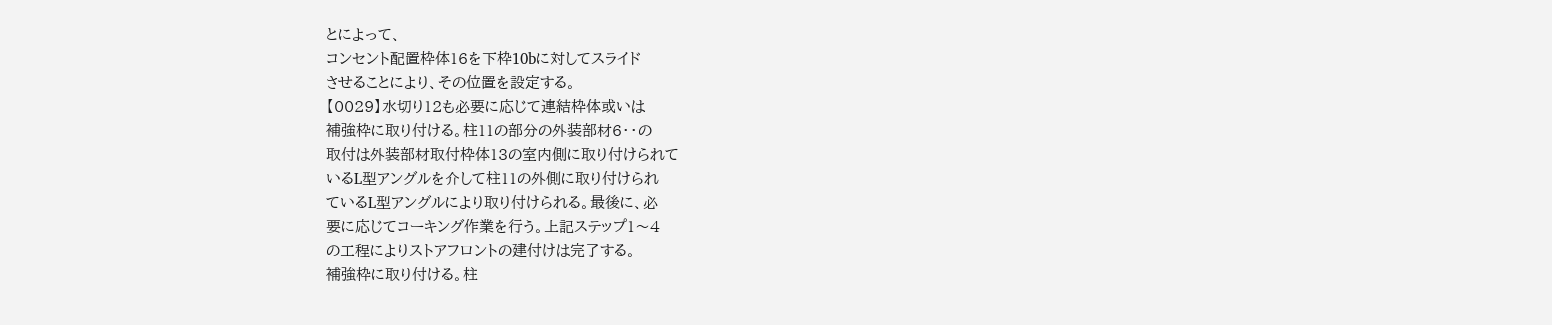とによって、
コンセント配置枠体16を下枠10bに対してスライド
させることにより、その位置を設定する。
【0029】水切り12も必要に応じて連結枠体或いは
補強枠に取り付ける。柱11の部分の外装部材6・・の
取付は外装部材取付枠体13の室内側に取り付けられて
いるL型アングルを介して柱11の外側に取り付けられ
ているL型アングルにより取り付けられる。最後に、必
要に応じてコーキング作業を行う。上記ステップ1〜4
の工程によりストアフロントの建付けは完了する。
補強枠に取り付ける。柱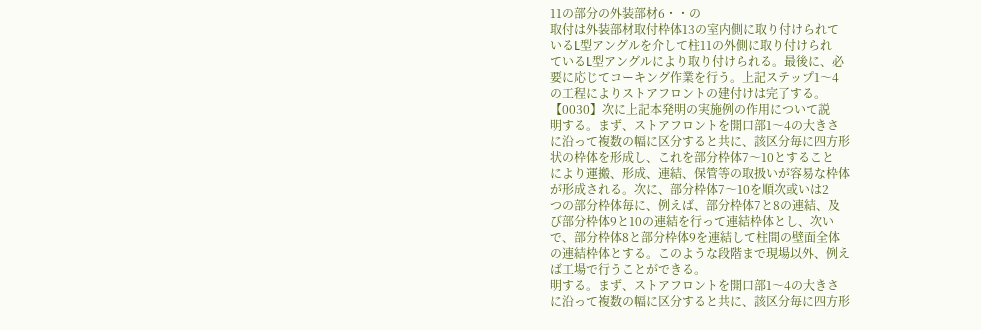11の部分の外装部材6・・の
取付は外装部材取付枠体13の室内側に取り付けられて
いるL型アングルを介して柱11の外側に取り付けられ
ているL型アングルにより取り付けられる。最後に、必
要に応じてコーキング作業を行う。上記ステップ1〜4
の工程によりストアフロントの建付けは完了する。
【0030】次に上記本発明の実施例の作用について説
明する。まず、ストアフロントを開口部1〜4の大きさ
に沿って複数の幅に区分すると共に、該区分毎に四方形
状の枠体を形成し、これを部分枠体7〜10とすること
により運搬、形成、連結、保管等の取扱いが容易な枠体
が形成される。次に、部分枠体7〜10を順次或いは2
つの部分枠体毎に、例えば、部分枠体7と8の連結、及
び部分枠体9と10の連結を行って連結枠体とし、次い
で、部分枠体8と部分枠体9を連結して柱間の壁面全体
の連結枠体とする。このような段階まで現場以外、例え
ば工場で行うことができる。
明する。まず、ストアフロントを開口部1〜4の大きさ
に沿って複数の幅に区分すると共に、該区分毎に四方形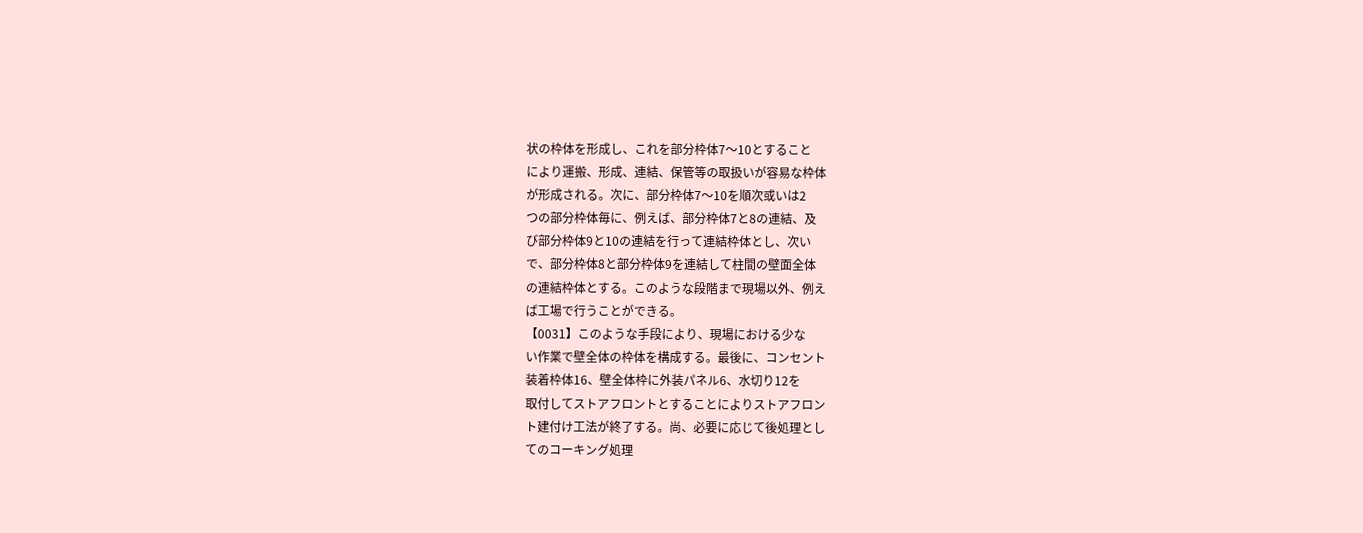状の枠体を形成し、これを部分枠体7〜10とすること
により運搬、形成、連結、保管等の取扱いが容易な枠体
が形成される。次に、部分枠体7〜10を順次或いは2
つの部分枠体毎に、例えば、部分枠体7と8の連結、及
び部分枠体9と10の連結を行って連結枠体とし、次い
で、部分枠体8と部分枠体9を連結して柱間の壁面全体
の連結枠体とする。このような段階まで現場以外、例え
ば工場で行うことができる。
【0031】このような手段により、現場における少な
い作業で壁全体の枠体を構成する。最後に、コンセント
装着枠体16、壁全体枠に外装パネル6、水切り12を
取付してストアフロントとすることによりストアフロン
ト建付け工法が終了する。尚、必要に応じて後処理とし
てのコーキング処理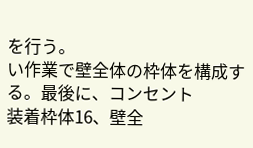を行う。
い作業で壁全体の枠体を構成する。最後に、コンセント
装着枠体16、壁全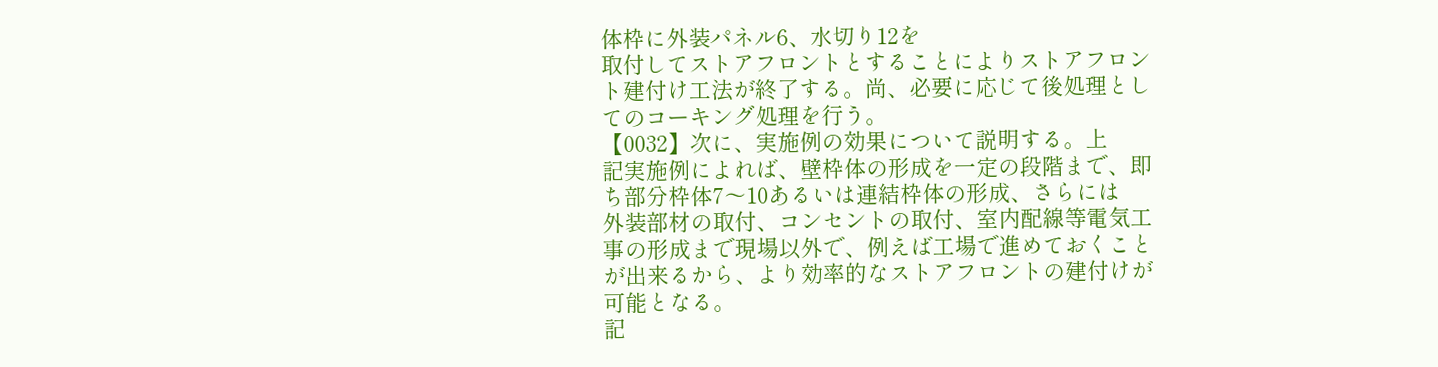体枠に外装パネル6、水切り12を
取付してストアフロントとすることによりストアフロン
ト建付け工法が終了する。尚、必要に応じて後処理とし
てのコーキング処理を行う。
【0032】次に、実施例の効果について説明する。上
記実施例によれば、壁枠体の形成を一定の段階まで、即
ち部分枠体7〜10あるいは連結枠体の形成、さらには
外装部材の取付、コンセントの取付、室内配線等電気工
事の形成まで現場以外で、例えば工場で進めておくこと
が出来るから、より効率的なストアフロントの建付けが
可能となる。
記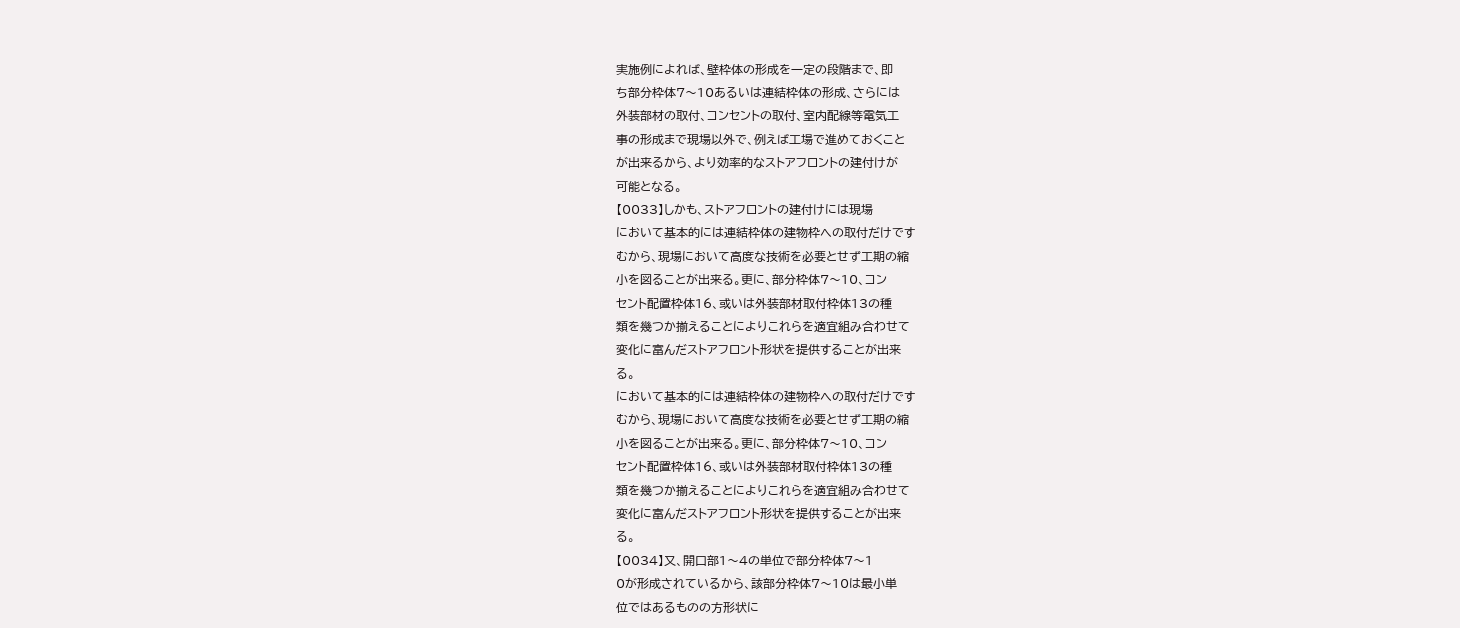実施例によれば、壁枠体の形成を一定の段階まで、即
ち部分枠体7〜10あるいは連結枠体の形成、さらには
外装部材の取付、コンセントの取付、室内配線等電気工
事の形成まで現場以外で、例えば工場で進めておくこと
が出来るから、より効率的なストアフロントの建付けが
可能となる。
【0033】しかも、ストアフロントの建付けには現場
において基本的には連結枠体の建物枠への取付だけです
むから、現場において高度な技術を必要とせず工期の縮
小を図ることが出来る。更に、部分枠体7〜10、コン
セント配置枠体16、或いは外装部材取付枠体13の種
類を幾つか揃えることによりこれらを適宜組み合わせて
変化に富んだストアフロント形状を提供することが出来
る。
において基本的には連結枠体の建物枠への取付だけです
むから、現場において高度な技術を必要とせず工期の縮
小を図ることが出来る。更に、部分枠体7〜10、コン
セント配置枠体16、或いは外装部材取付枠体13の種
類を幾つか揃えることによりこれらを適宜組み合わせて
変化に富んだストアフロント形状を提供することが出来
る。
【0034】又、開口部1〜4の単位で部分枠体7〜1
0が形成されているから、該部分枠体7〜10は最小単
位ではあるものの方形状に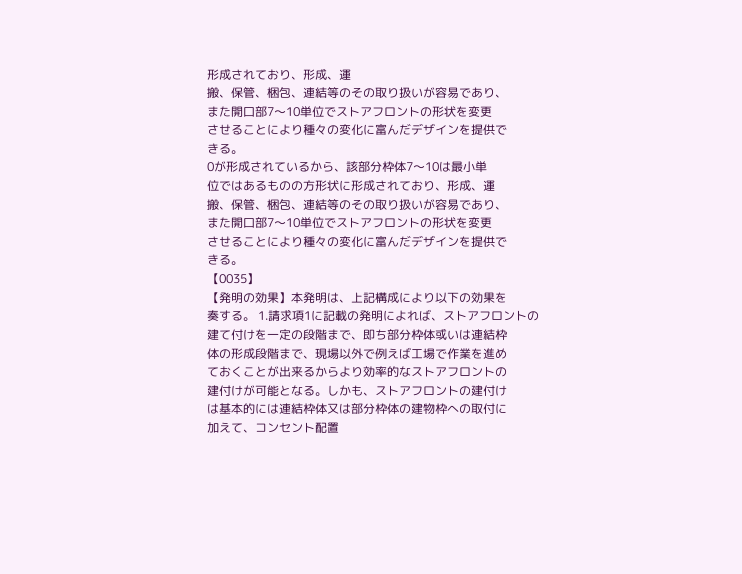形成されており、形成、運
搬、保管、梱包、連結等のその取り扱いが容易であり、
また開口部7〜10単位でストアフロントの形状を変更
させることにより種々の変化に富んだデザインを提供で
きる。
0が形成されているから、該部分枠体7〜10は最小単
位ではあるものの方形状に形成されており、形成、運
搬、保管、梱包、連結等のその取り扱いが容易であり、
また開口部7〜10単位でストアフロントの形状を変更
させることにより種々の変化に富んだデザインを提供で
きる。
【0035】
【発明の効果】本発明は、上記構成により以下の効果を
奏する。 1.請求項1に記載の発明によれば、ストアフロントの
建て付けを一定の段階まで、即ち部分枠体或いは連結枠
体の形成段階まで、現場以外で例えば工場で作業を進め
ておくことが出来るからより効率的なストアフロントの
建付けが可能となる。しかも、ストアフロントの建付け
は基本的には連結枠体又は部分枠体の建物枠への取付に
加えて、コンセント配置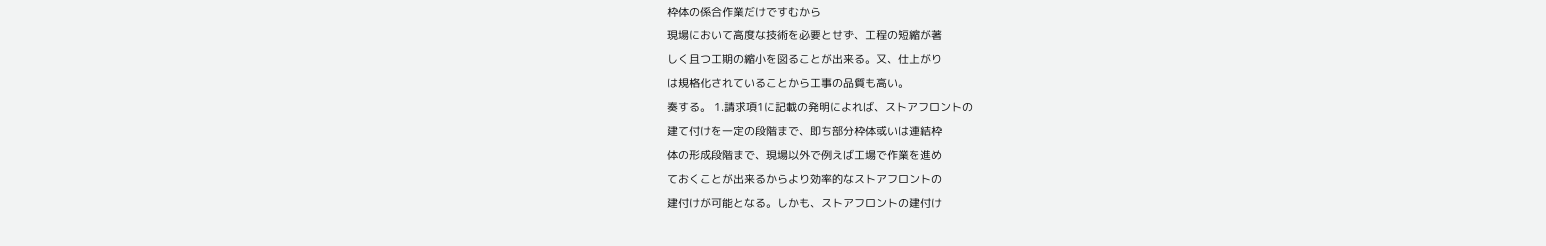枠体の係合作業だけですむから
現場において高度な技術を必要とせず、工程の短縮が著
しく且つ工期の縮小を図ることが出来る。又、仕上がり
は規格化されていることから工事の品質も高い。
奏する。 1.請求項1に記載の発明によれば、ストアフロントの
建て付けを一定の段階まで、即ち部分枠体或いは連結枠
体の形成段階まで、現場以外で例えば工場で作業を進め
ておくことが出来るからより効率的なストアフロントの
建付けが可能となる。しかも、ストアフロントの建付け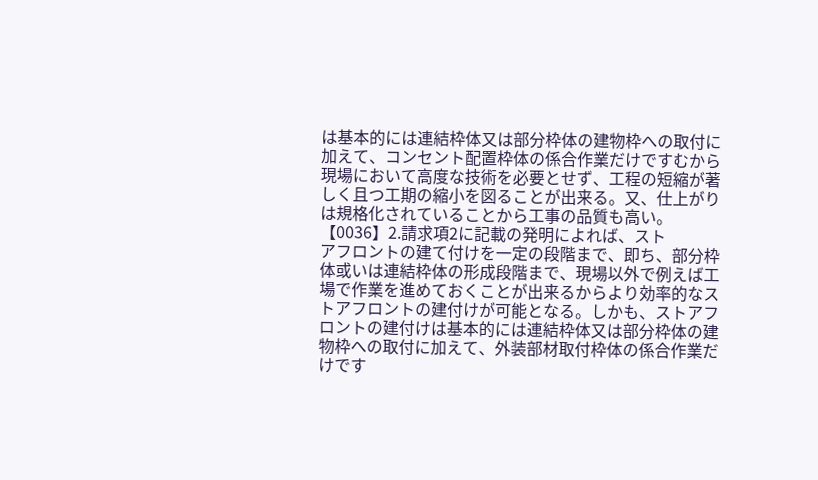は基本的には連結枠体又は部分枠体の建物枠への取付に
加えて、コンセント配置枠体の係合作業だけですむから
現場において高度な技術を必要とせず、工程の短縮が著
しく且つ工期の縮小を図ることが出来る。又、仕上がり
は規格化されていることから工事の品質も高い。
【0036】2.請求項2に記載の発明によれば、スト
アフロントの建て付けを一定の段階まで、即ち、部分枠
体或いは連結枠体の形成段階まで、現場以外で例えば工
場で作業を進めておくことが出来るからより効率的なス
トアフロントの建付けが可能となる。しかも、ストアフ
ロントの建付けは基本的には連結枠体又は部分枠体の建
物枠への取付に加えて、外装部材取付枠体の係合作業だ
けです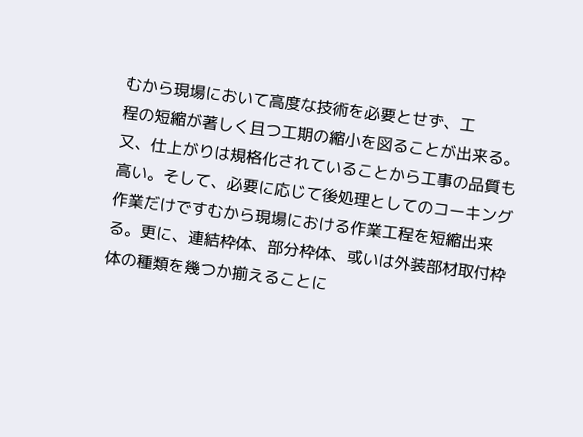むから現場において高度な技術を必要とせず、工
程の短縮が著しく且つ工期の縮小を図ることが出来る。
又、仕上がりは規格化されていることから工事の品質も
高い。そして、必要に応じて後処理としてのコーキング
作業だけですむから現場における作業工程を短縮出来
る。更に、連結枠体、部分枠体、或いは外装部材取付枠
体の種類を幾つか揃えることに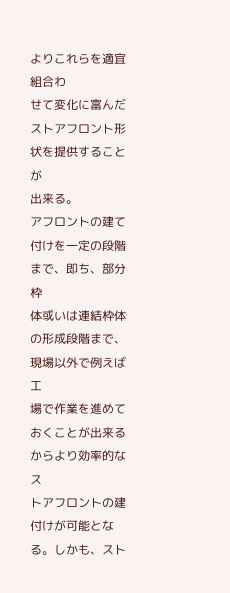よりこれらを適宜組合わ
せて変化に富んだストアフロント形状を提供することが
出来る。
アフロントの建て付けを一定の段階まで、即ち、部分枠
体或いは連結枠体の形成段階まで、現場以外で例えば工
場で作業を進めておくことが出来るからより効率的なス
トアフロントの建付けが可能となる。しかも、スト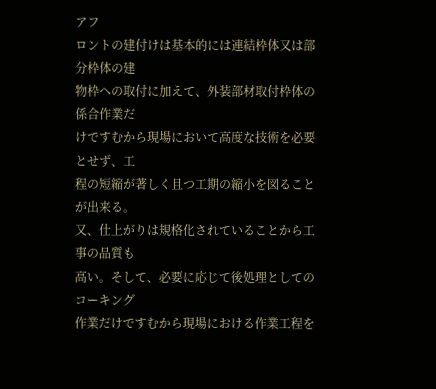アフ
ロントの建付けは基本的には連結枠体又は部分枠体の建
物枠への取付に加えて、外装部材取付枠体の係合作業だ
けですむから現場において高度な技術を必要とせず、工
程の短縮が著しく且つ工期の縮小を図ることが出来る。
又、仕上がりは規格化されていることから工事の品質も
高い。そして、必要に応じて後処理としてのコーキング
作業だけですむから現場における作業工程を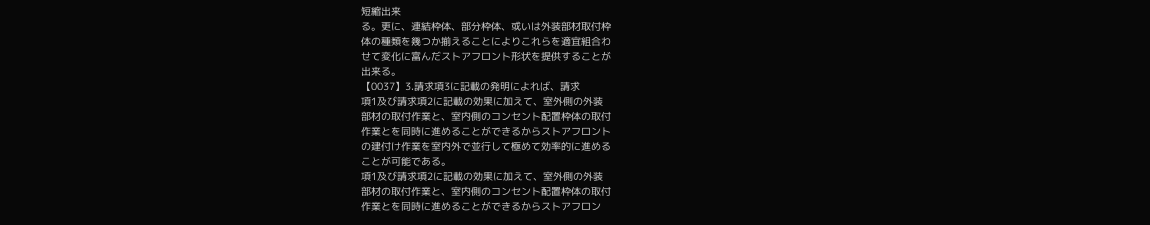短縮出来
る。更に、連結枠体、部分枠体、或いは外装部材取付枠
体の種類を幾つか揃えることによりこれらを適宜組合わ
せて変化に富んだストアフロント形状を提供することが
出来る。
【0037】3.請求項3に記載の発明によれば、請求
項1及び請求項2に記載の効果に加えて、室外側の外装
部材の取付作業と、室内側のコンセント配置枠体の取付
作業とを同時に進めることができるからストアフロント
の建付け作業を室内外で並行して極めて効率的に進める
ことが可能である。
項1及び請求項2に記載の効果に加えて、室外側の外装
部材の取付作業と、室内側のコンセント配置枠体の取付
作業とを同時に進めることができるからストアフロン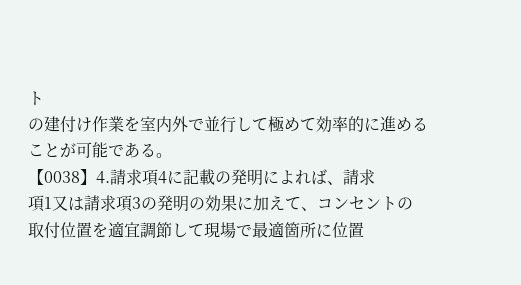ト
の建付け作業を室内外で並行して極めて効率的に進める
ことが可能である。
【0038】4.請求項4に記載の発明によれば、請求
項1又は請求項3の発明の効果に加えて、コンセントの
取付位置を適宜調節して現場で最適箇所に位置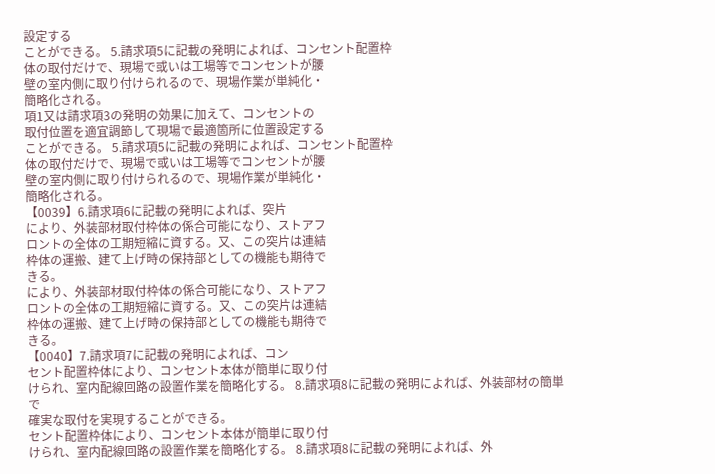設定する
ことができる。 5.請求項5に記載の発明によれば、コンセント配置枠
体の取付だけで、現場で或いは工場等でコンセントが腰
壁の室内側に取り付けられるので、現場作業が単純化・
簡略化される。
項1又は請求項3の発明の効果に加えて、コンセントの
取付位置を適宜調節して現場で最適箇所に位置設定する
ことができる。 5.請求項5に記載の発明によれば、コンセント配置枠
体の取付だけで、現場で或いは工場等でコンセントが腰
壁の室内側に取り付けられるので、現場作業が単純化・
簡略化される。
【0039】6.請求項6に記載の発明によれば、突片
により、外装部材取付枠体の係合可能になり、ストアフ
ロントの全体の工期短縮に資する。又、この突片は連結
枠体の運搬、建て上げ時の保持部としての機能も期待で
きる。
により、外装部材取付枠体の係合可能になり、ストアフ
ロントの全体の工期短縮に資する。又、この突片は連結
枠体の運搬、建て上げ時の保持部としての機能も期待で
きる。
【0040】7.請求項7に記載の発明によれば、コン
セント配置枠体により、コンセント本体が簡単に取り付
けられ、室内配線回路の設置作業を簡略化する。 8.請求項8に記載の発明によれば、外装部材の簡単で
確実な取付を実現することができる。
セント配置枠体により、コンセント本体が簡単に取り付
けられ、室内配線回路の設置作業を簡略化する。 8.請求項8に記載の発明によれば、外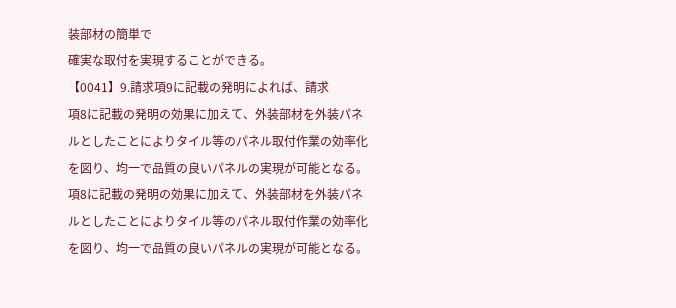装部材の簡単で
確実な取付を実現することができる。
【0041】9.請求項9に記載の発明によれば、請求
項8に記載の発明の効果に加えて、外装部材を外装パネ
ルとしたことによりタイル等のパネル取付作業の効率化
を図り、均一で品質の良いパネルの実現が可能となる。
項8に記載の発明の効果に加えて、外装部材を外装パネ
ルとしたことによりタイル等のパネル取付作業の効率化
を図り、均一で品質の良いパネルの実現が可能となる。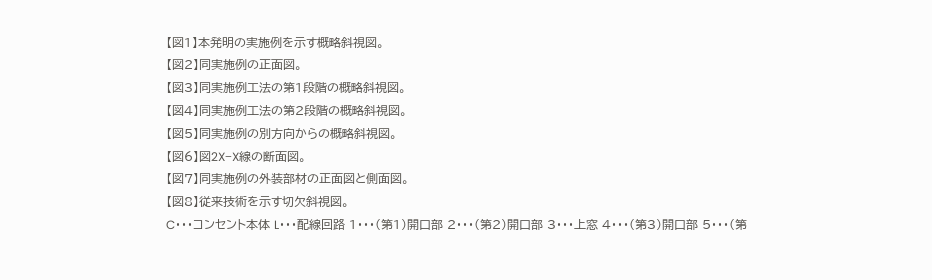【図1】本発明の実施例を示す概略斜視図。
【図2】同実施例の正面図。
【図3】同実施例工法の第1段階の概略斜視図。
【図4】同実施例工法の第2段階の概略斜視図。
【図5】同実施例の別方向からの概略斜視図。
【図6】図2X−X線の断面図。
【図7】同実施例の外装部材の正面図と側面図。
【図8】従来技術を示す切欠斜視図。
C・・・コンセント本体 L・・・配線回路 1・・・(第1)開口部 2・・・(第2)開口部 3・・・上窓 4・・・(第3)開口部 5・・・(第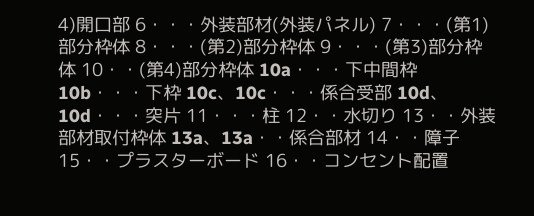4)開口部 6・・・外装部材(外装パネル) 7・・・(第1)部分枠体 8・・・(第2)部分枠体 9・・・(第3)部分枠体 10・・(第4)部分枠体 10a・・・下中間枠 10b・・・下枠 10c、10c・・・係合受部 10d、10d・・・突片 11・・・柱 12・・水切り 13・・外装部材取付枠体 13a、13a・・係合部材 14・・障子 15・・プラスターボード 16・・コンセント配置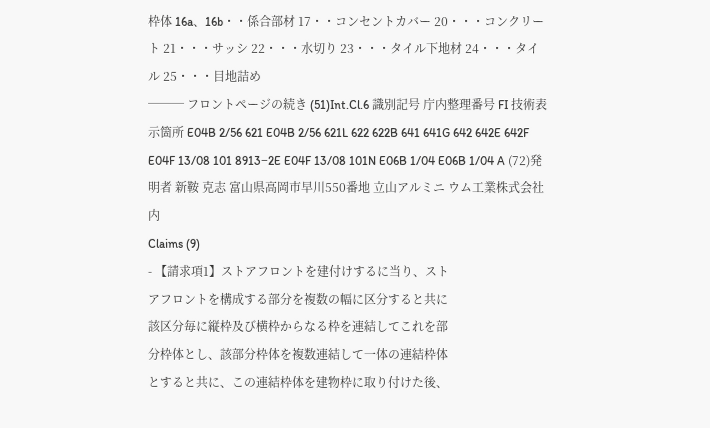枠体 16a、16b・・係合部材 17・・コンセントカバー 20・・・コンクリート 21・・・サッシ 22・・・水切り 23・・・タイル下地材 24・・・タイル 25・・・目地詰め
─── フロントページの続き (51)Int.Cl.6 識別記号 庁内整理番号 FI 技術表示箇所 E04B 2/56 621 E04B 2/56 621L 622 622B 641 641G 642 642E 642F E04F 13/08 101 8913−2E E04F 13/08 101N E06B 1/04 E06B 1/04 A (72)発明者 新鞍 克志 富山県高岡市早川550番地 立山アルミニ ウム工業株式会社内
Claims (9)
- 【請求項1】ストアフロントを建付けするに当り、スト
アフロントを構成する部分を複数の幅に区分すると共に
該区分毎に縦枠及び横枠からなる枠を連結してこれを部
分枠体とし、該部分枠体を複数連結して一体の連結枠体
とすると共に、この連結枠体を建物枠に取り付けた後、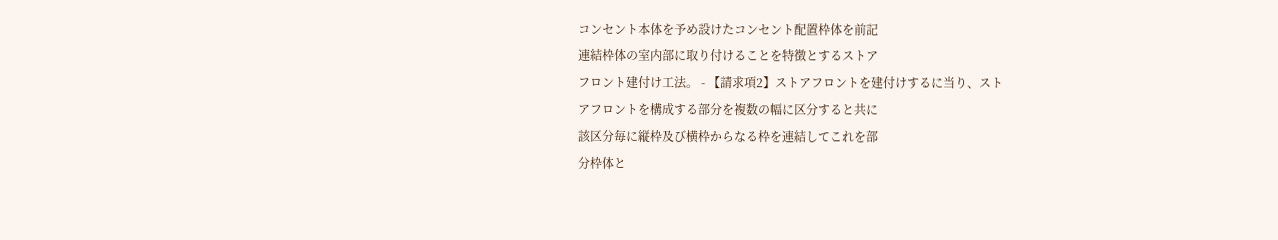コンセント本体を予め設けたコンセント配置枠体を前記
連結枠体の室内部に取り付けることを特徴とするストア
フロント建付け工法。 - 【請求項2】ストアフロントを建付けするに当り、スト
アフロントを構成する部分を複数の幅に区分すると共に
該区分毎に縦枠及び横枠からなる枠を連結してこれを部
分枠体と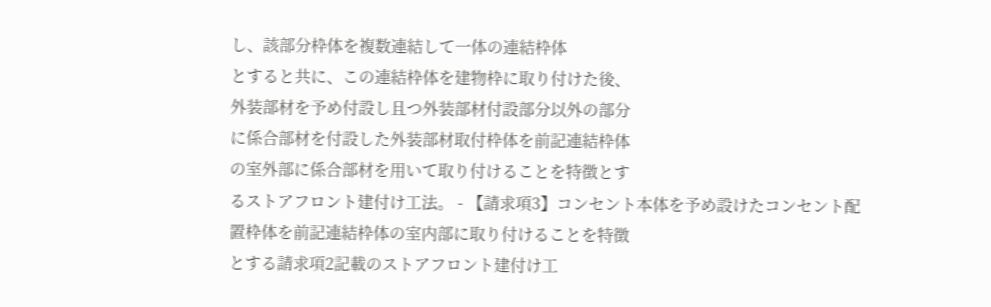し、該部分枠体を複数連結して一体の連結枠体
とすると共に、この連結枠体を建物枠に取り付けた後、
外装部材を予め付設し且つ外装部材付設部分以外の部分
に係合部材を付設した外装部材取付枠体を前記連結枠体
の室外部に係合部材を用いて取り付けることを特徴とす
るストアフロント建付け工法。 - 【請求項3】コンセント本体を予め設けたコンセント配
置枠体を前記連結枠体の室内部に取り付けることを特徴
とする請求項2記載のストアフロント建付け工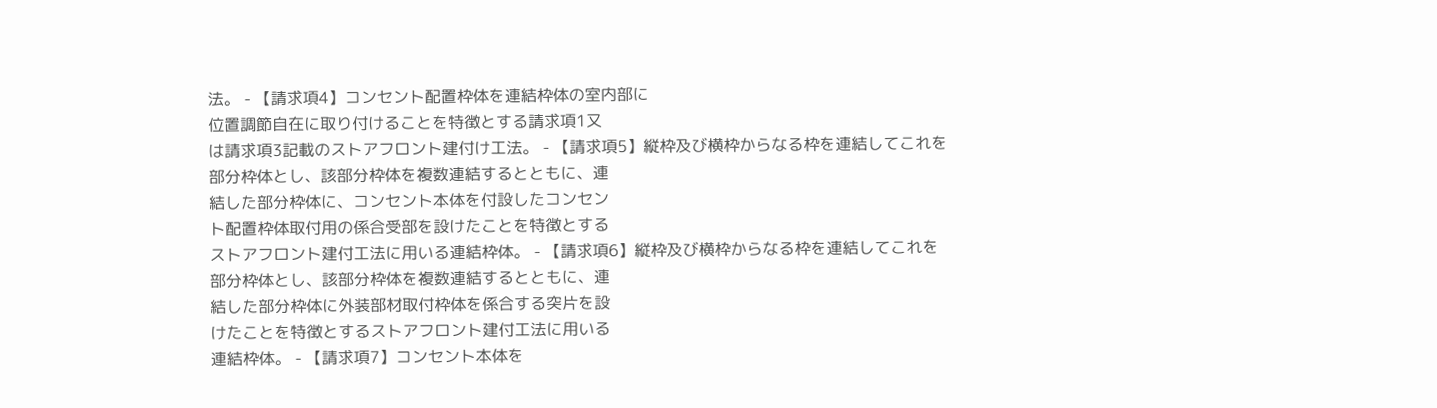法。 - 【請求項4】コンセント配置枠体を連結枠体の室内部に
位置調節自在に取り付けることを特徴とする請求項1又
は請求項3記載のストアフロント建付け工法。 - 【請求項5】縦枠及び横枠からなる枠を連結してこれを
部分枠体とし、該部分枠体を複数連結するとともに、連
結した部分枠体に、コンセント本体を付設したコンセン
ト配置枠体取付用の係合受部を設けたことを特徴とする
ストアフロント建付工法に用いる連結枠体。 - 【請求項6】縦枠及び横枠からなる枠を連結してこれを
部分枠体とし、該部分枠体を複数連結するとともに、連
結した部分枠体に外装部材取付枠体を係合する突片を設
けたことを特徴とするストアフロント建付工法に用いる
連結枠体。 - 【請求項7】コンセント本体を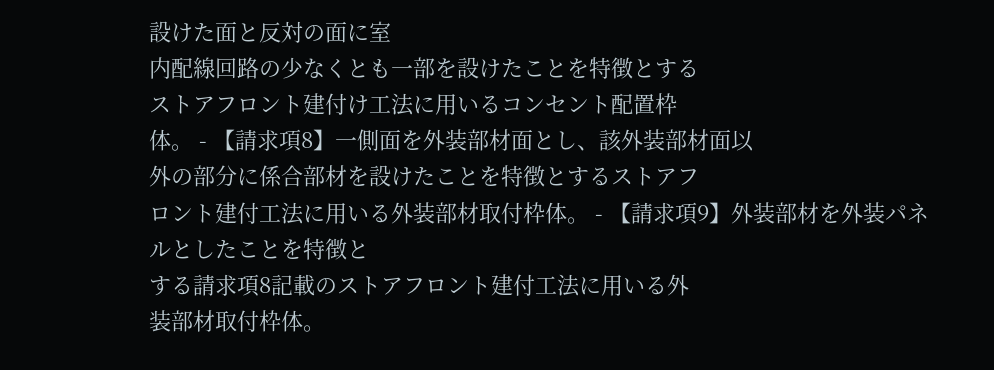設けた面と反対の面に室
内配線回路の少なくとも一部を設けたことを特徴とする
ストアフロント建付け工法に用いるコンセント配置枠
体。 - 【請求項8】一側面を外装部材面とし、該外装部材面以
外の部分に係合部材を設けたことを特徴とするストアフ
ロント建付工法に用いる外装部材取付枠体。 - 【請求項9】外装部材を外装パネルとしたことを特徴と
する請求項8記載のストアフロント建付工法に用いる外
装部材取付枠体。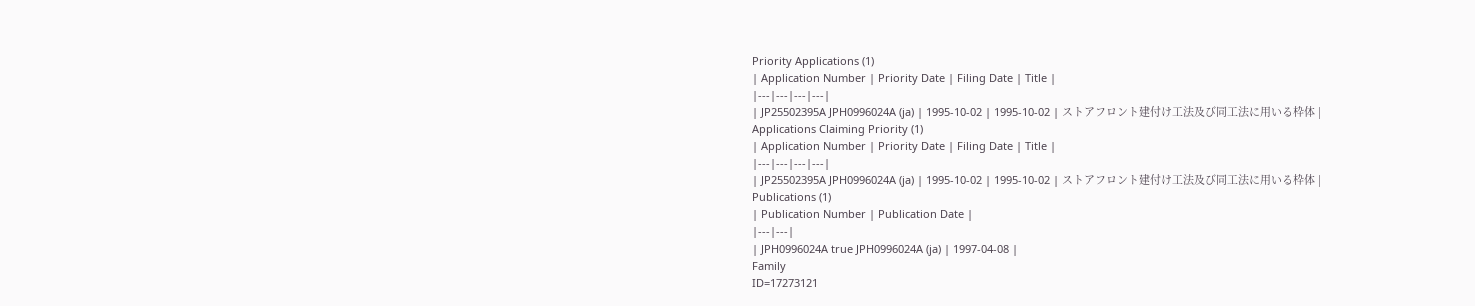Priority Applications (1)
| Application Number | Priority Date | Filing Date | Title |
|---|---|---|---|
| JP25502395A JPH0996024A (ja) | 1995-10-02 | 1995-10-02 | ストアフロント建付け工法及び同工法に用いる枠体 |
Applications Claiming Priority (1)
| Application Number | Priority Date | Filing Date | Title |
|---|---|---|---|
| JP25502395A JPH0996024A (ja) | 1995-10-02 | 1995-10-02 | ストアフロント建付け工法及び同工法に用いる枠体 |
Publications (1)
| Publication Number | Publication Date |
|---|---|
| JPH0996024A true JPH0996024A (ja) | 1997-04-08 |
Family
ID=17273121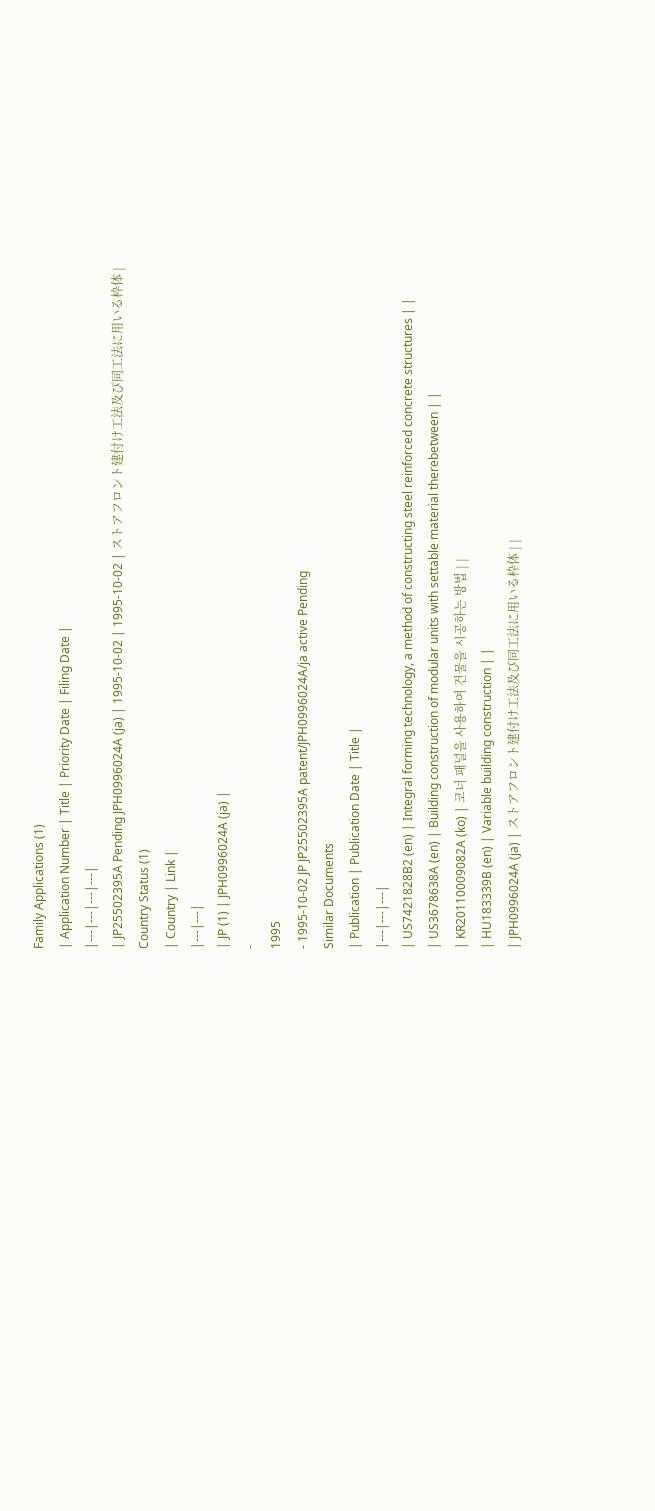Family Applications (1)
| Application Number | Title | Priority Date | Filing Date |
|---|---|---|---|
| JP25502395A Pending JPH0996024A (ja) | 1995-10-02 | 1995-10-02 | ストアフロント建付け工法及び同工法に用いる枠体 |
Country Status (1)
| Country | Link |
|---|---|
| JP (1) | JPH0996024A (ja) |
-
1995
- 1995-10-02 JP JP25502395A patent/JPH0996024A/ja active Pending
Similar Documents
| Publication | Publication Date | Title |
|---|---|---|
| US7421828B2 (en) | Integral forming technology, a method of constructing steel reinforced concrete structures | |
| US3678638A (en) | Building construction of modular units with settable material therebetween | |
| KR20110009082A (ko) | 코너 패널을 사용하여 건물을 시공하는 방법 | |
| HU183339B (en) | Variable building construction | |
| JPH0996024A (ja) | ストアフロント建付け工法及び同工法に用いる枠体 | |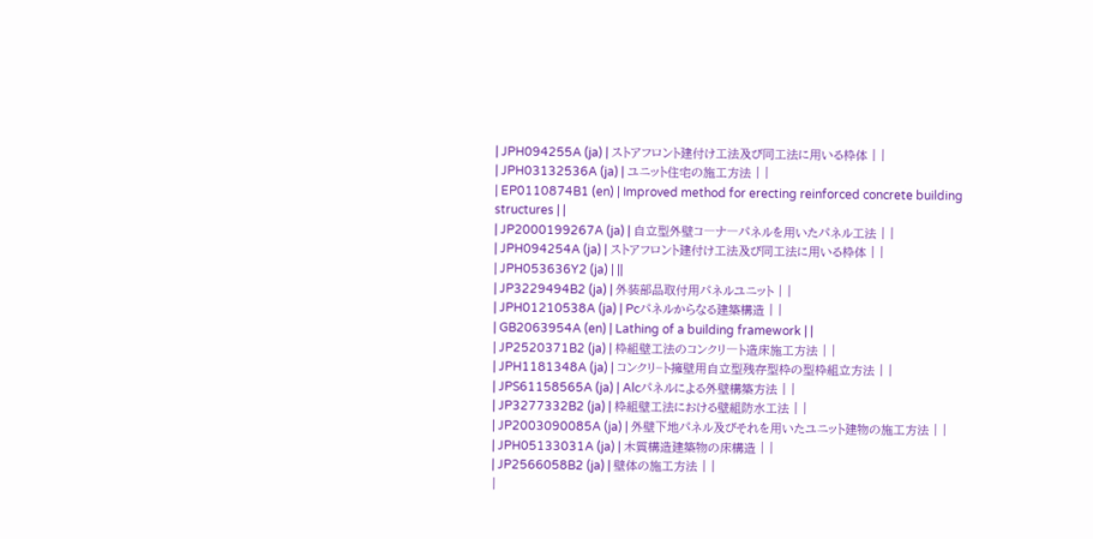| JPH094255A (ja) | ストアフロント建付け工法及び同工法に用いる枠体 | |
| JPH03132536A (ja) | ユニット住宅の施工方法 | |
| EP0110874B1 (en) | Improved method for erecting reinforced concrete building structures | |
| JP2000199267A (ja) | 自立型外壁コ―ナ―パネルを用いたパネル工法 | |
| JPH094254A (ja) | ストアフロント建付け工法及び同工法に用いる枠体 | |
| JPH053636Y2 (ja) | ||
| JP3229494B2 (ja) | 外装部品取付用パネルユニット | |
| JPH01210538A (ja) | Pcパネルからなる建築構造 | |
| GB2063954A (en) | Lathing of a building framework | |
| JP2520371B2 (ja) | 枠組壁工法のコンクリ―ト造床施工方法 | |
| JPH1181348A (ja) | コンクリ−ト擁壁用自立型残存型枠の型枠組立方法 | |
| JPS61158565A (ja) | Alcパネルによる外壁構築方法 | |
| JP3277332B2 (ja) | 枠組壁工法における壁組防水工法 | |
| JP2003090085A (ja) | 外壁下地パネル及びそれを用いたユニット建物の施工方法 | |
| JPH05133031A (ja) | 木質構造建築物の床構造 | |
| JP2566058B2 (ja) | 壁体の施工方法 | |
|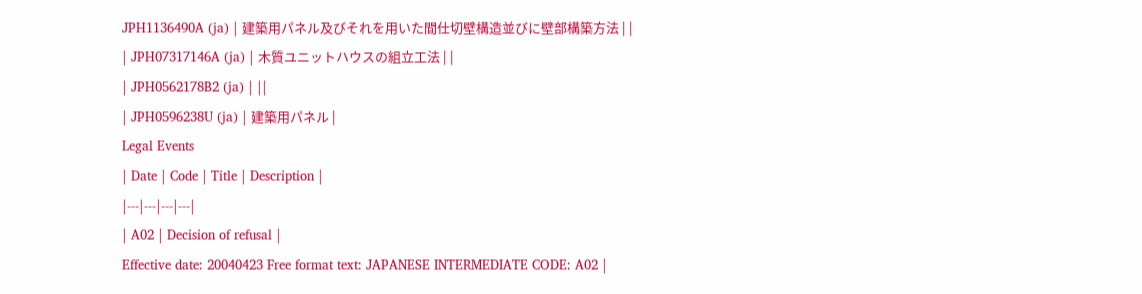JPH1136490A (ja) | 建築用パネル及びそれを用いた間仕切壁構造並びに壁部構築方法 | |
| JPH07317146A (ja) | 木質ユニットハウスの組立工法 | |
| JPH0562178B2 (ja) | ||
| JPH0596238U (ja) | 建築用パネル |
Legal Events
| Date | Code | Title | Description |
|---|---|---|---|
| A02 | Decision of refusal |
Effective date: 20040423 Free format text: JAPANESE INTERMEDIATE CODE: A02 |